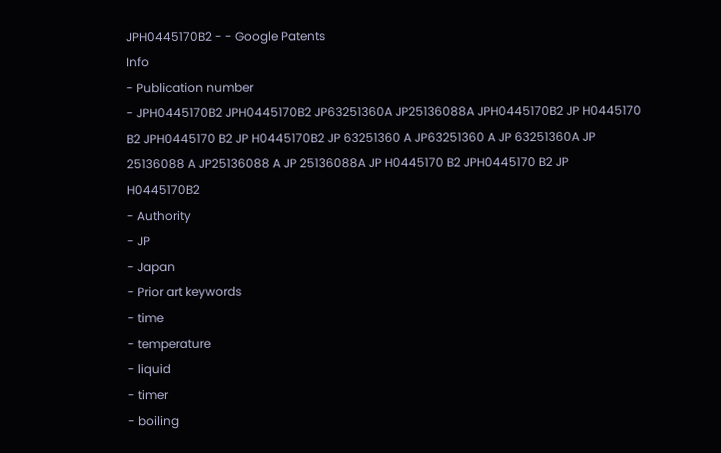JPH0445170B2 - - Google Patents
Info
- Publication number
- JPH0445170B2 JPH0445170B2 JP63251360A JP25136088A JPH0445170B2 JP H0445170 B2 JPH0445170 B2 JP H0445170B2 JP 63251360 A JP63251360 A JP 63251360A JP 25136088 A JP25136088 A JP 25136088A JP H0445170 B2 JPH0445170 B2 JP H0445170B2
- Authority
- JP
- Japan
- Prior art keywords
- time
- temperature
- liquid
- timer
- boiling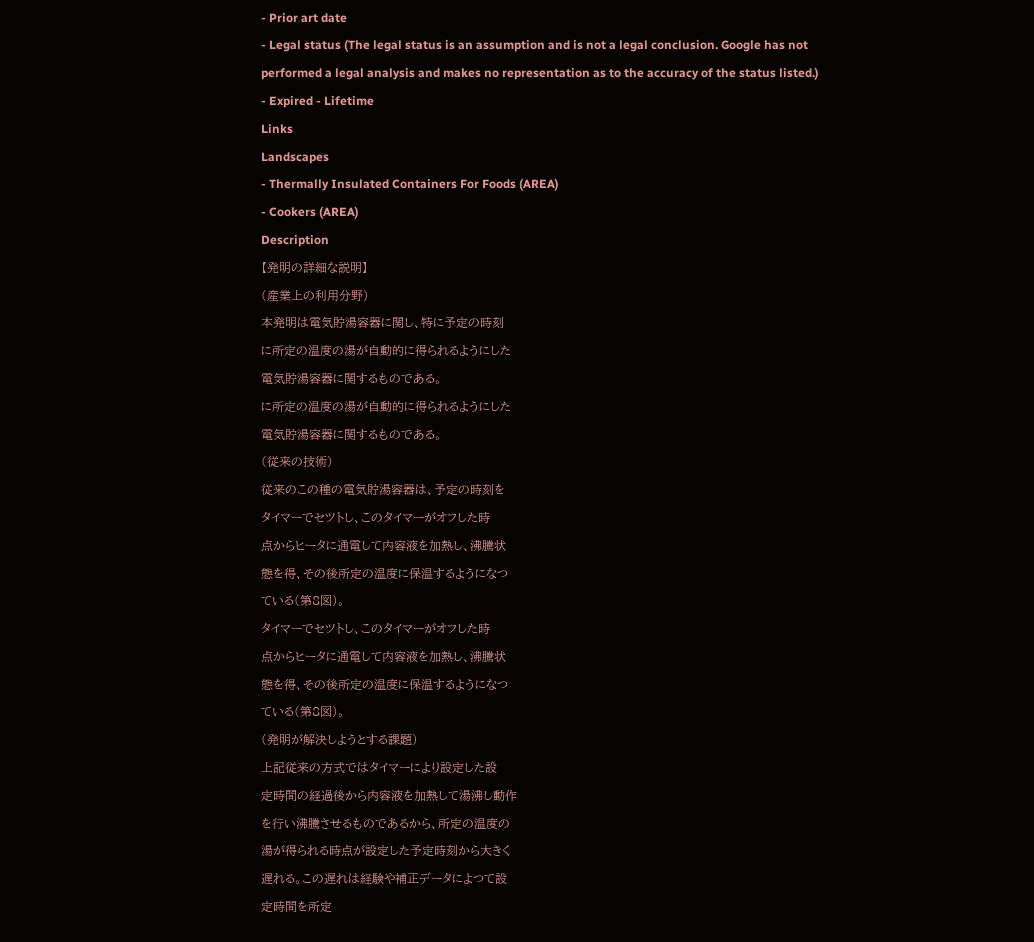- Prior art date
- Legal status (The legal status is an assumption and is not a legal conclusion. Google has not performed a legal analysis and makes no representation as to the accuracy of the status listed.)
- Expired - Lifetime
Links
Landscapes
- Thermally Insulated Containers For Foods (AREA)
- Cookers (AREA)
Description
【発明の詳細な説明】
(産業上の利用分野)
本発明は電気貯湯容器に関し、特に予定の時刻
に所定の温度の湯が自動的に得られるようにした
電気貯湯容器に関するものである。
に所定の温度の湯が自動的に得られるようにした
電気貯湯容器に関するものである。
(従来の技術)
従来のこの種の電気貯湯容器は、予定の時刻を
タイマーでセツトし、このタイマーがオフした時
点からヒータに通電して内容液を加熱し、沸騰状
態を得、その後所定の温度に保温するようになつ
ている(第8図)。
タイマーでセツトし、このタイマーがオフした時
点からヒータに通電して内容液を加熱し、沸騰状
態を得、その後所定の温度に保温するようになつ
ている(第8図)。
(発明が解決しようとする課題)
上記従来の方式ではタイマーにより設定した設
定時間の経過後から内容液を加熱して湯沸し動作
を行い沸騰させるものであるから、所定の温度の
湯が得られる時点が設定した予定時刻から大きく
遅れる。この遅れは経験や補正データによつて設
定時間を所定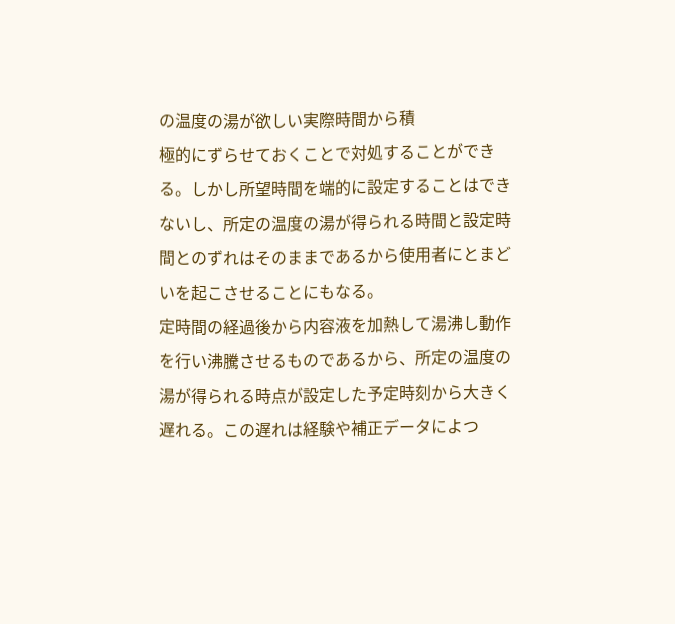の温度の湯が欲しい実際時間から積
極的にずらせておくことで対処することができ
る。しかし所望時間を端的に設定することはでき
ないし、所定の温度の湯が得られる時間と設定時
間とのずれはそのままであるから使用者にとまど
いを起こさせることにもなる。
定時間の経過後から内容液を加熱して湯沸し動作
を行い沸騰させるものであるから、所定の温度の
湯が得られる時点が設定した予定時刻から大きく
遅れる。この遅れは経験や補正データによつ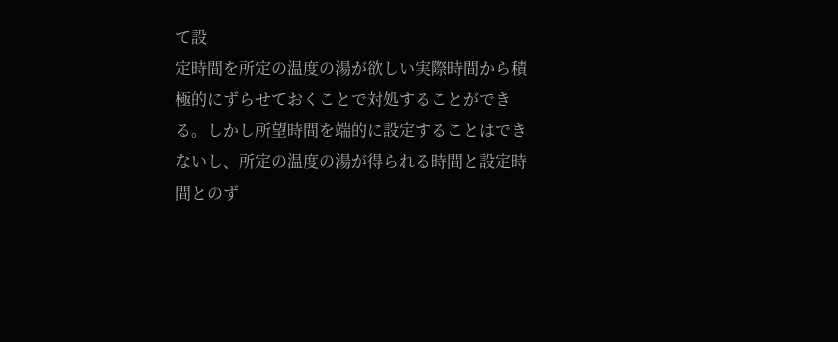て設
定時間を所定の温度の湯が欲しい実際時間から積
極的にずらせておくことで対処することができ
る。しかし所望時間を端的に設定することはでき
ないし、所定の温度の湯が得られる時間と設定時
間とのず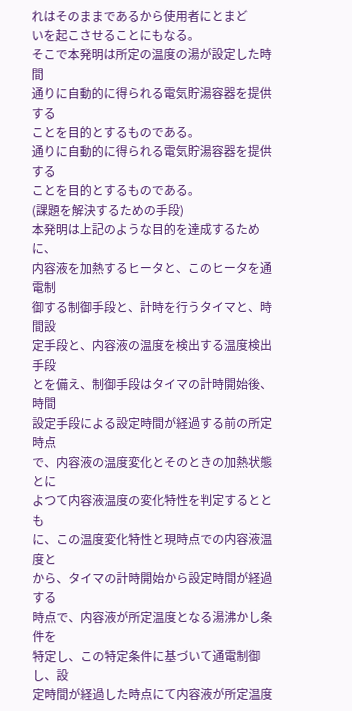れはそのままであるから使用者にとまど
いを起こさせることにもなる。
そこで本発明は所定の温度の湯が設定した時間
通りに自動的に得られる電気貯湯容器を提供する
ことを目的とするものである。
通りに自動的に得られる電気貯湯容器を提供する
ことを目的とするものである。
(課題を解決するための手段)
本発明は上記のような目的を達成するために、
内容液を加熱するヒータと、このヒータを通電制
御する制御手段と、計時を行うタイマと、時間設
定手段と、内容液の温度を検出する温度検出手段
とを備え、制御手段はタイマの計時開始後、時間
設定手段による設定時間が経過する前の所定時点
で、内容液の温度変化とそのときの加熱状態とに
よつて内容液温度の変化特性を判定するととも
に、この温度変化特性と現時点での内容液温度と
から、タイマの計時開始から設定時間が経過する
時点で、内容液が所定温度となる湯沸かし条件を
特定し、この特定条件に基づいて通電制御し、設
定時間が経過した時点にて内容液が所定温度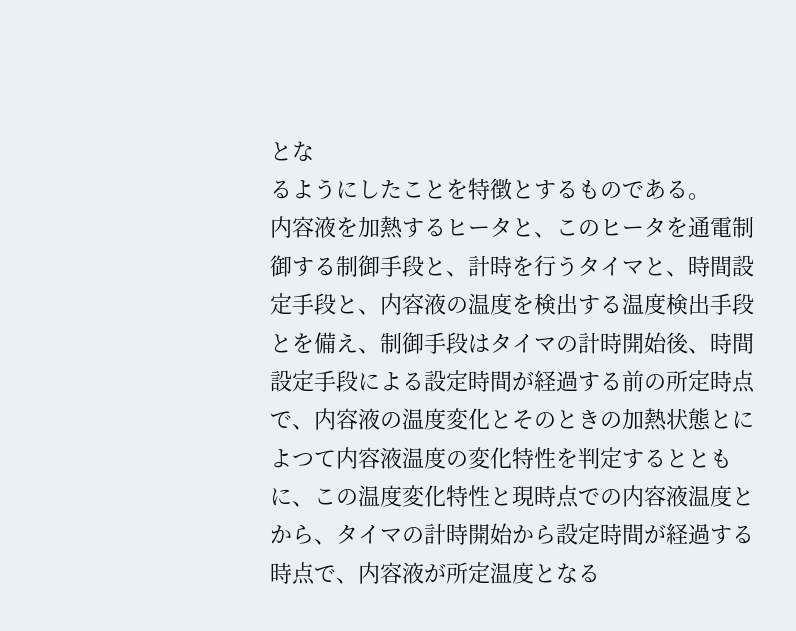とな
るようにしたことを特徴とするものである。
内容液を加熱するヒータと、このヒータを通電制
御する制御手段と、計時を行うタイマと、時間設
定手段と、内容液の温度を検出する温度検出手段
とを備え、制御手段はタイマの計時開始後、時間
設定手段による設定時間が経過する前の所定時点
で、内容液の温度変化とそのときの加熱状態とに
よつて内容液温度の変化特性を判定するととも
に、この温度変化特性と現時点での内容液温度と
から、タイマの計時開始から設定時間が経過する
時点で、内容液が所定温度となる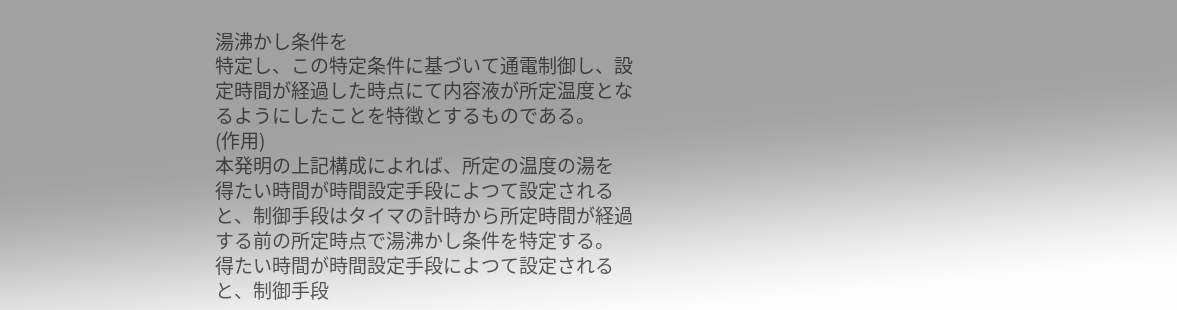湯沸かし条件を
特定し、この特定条件に基づいて通電制御し、設
定時間が経過した時点にて内容液が所定温度とな
るようにしたことを特徴とするものである。
(作用)
本発明の上記構成によれば、所定の温度の湯を
得たい時間が時間設定手段によつて設定される
と、制御手段はタイマの計時から所定時間が経過
する前の所定時点で湯沸かし条件を特定する。
得たい時間が時間設定手段によつて設定される
と、制御手段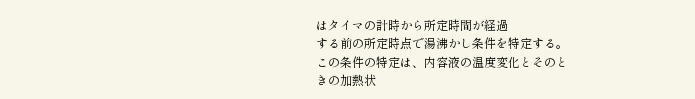はタイマの計時から所定時間が経過
する前の所定時点で湯沸かし条件を特定する。
この条件の特定は、内容液の温度変化とそのと
きの加熱状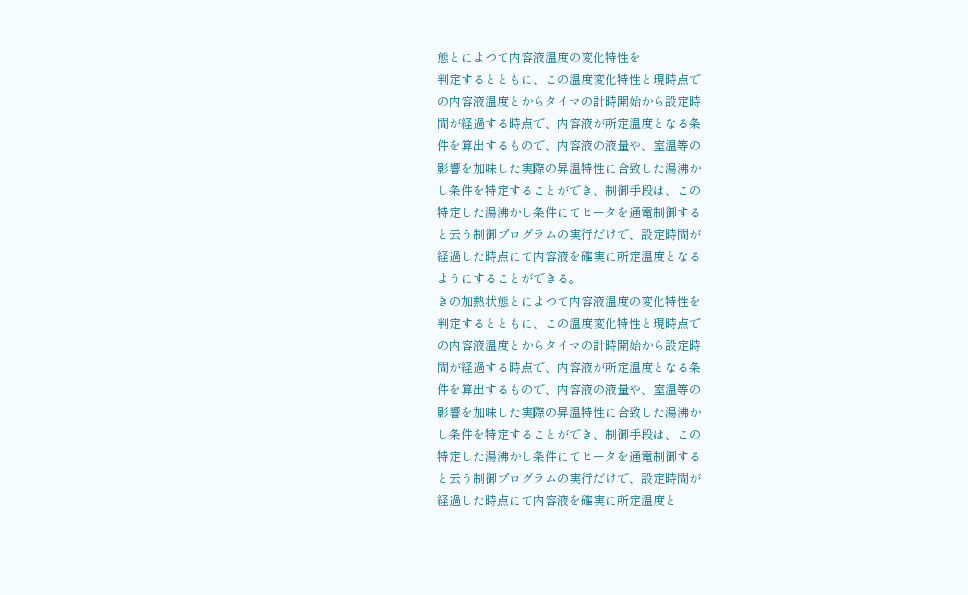態とによつて内容液温度の変化特性を
判定するとともに、この温度変化特性と現時点で
の内容液温度とからタイマの計時開始から設定時
間が経過する時点で、内容液が所定温度となる条
件を算出するもので、内容液の液量や、室温等の
影響を加味した実際の昇温特性に合致した湯沸か
し条件を特定することができ、制御手段は、この
特定した湯沸かし条件にてヒータを通電制御する
と云う制御プログラムの実行だけで、設定時間が
経過した時点にて内容液を確実に所定温度となる
ようにすることができる。
きの加熱状態とによつて内容液温度の変化特性を
判定するとともに、この温度変化特性と現時点で
の内容液温度とからタイマの計時開始から設定時
間が経過する時点で、内容液が所定温度となる条
件を算出するもので、内容液の液量や、室温等の
影響を加味した実際の昇温特性に合致した湯沸か
し条件を特定することができ、制御手段は、この
特定した湯沸かし条件にてヒータを通電制御する
と云う制御プログラムの実行だけで、設定時間が
経過した時点にて内容液を確実に所定温度と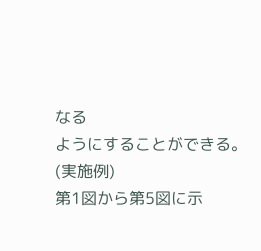なる
ようにすることができる。
(実施例)
第1図から第5図に示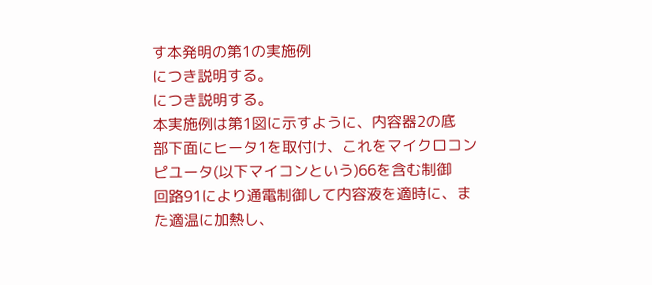す本発明の第1の実施例
につき説明する。
につき説明する。
本実施例は第1図に示すように、内容器2の底
部下面にヒータ1を取付け、これをマイクロコン
ピユータ(以下マイコンという)66を含む制御
回路91により通電制御して内容液を適時に、ま
た適温に加熱し、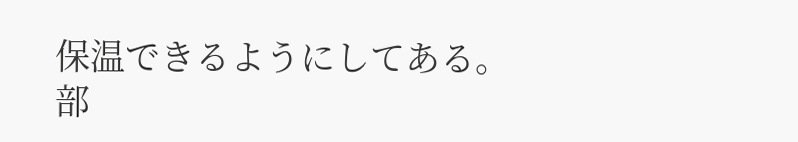保温できるようにしてある。
部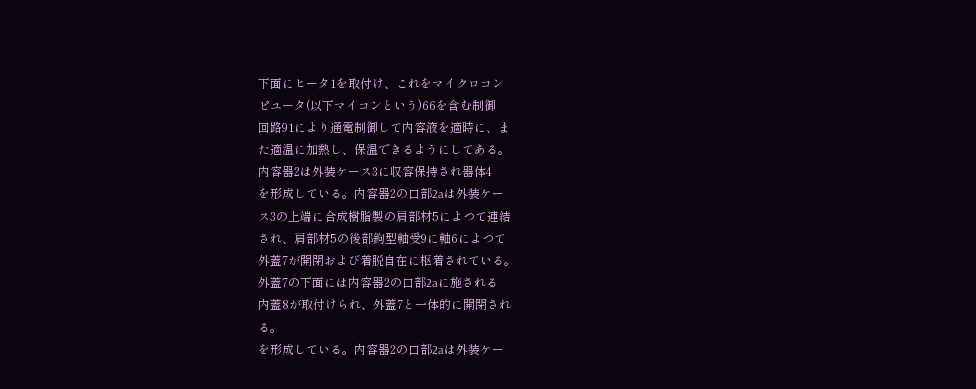下面にヒータ1を取付け、これをマイクロコン
ピユータ(以下マイコンという)66を含む制御
回路91により通電制御して内容液を適時に、ま
た適温に加熱し、保温できるようにしてある。
内容器2は外装ケース3に収容保持され器体4
を形成している。内容器2の口部2aは外装ケー
ス3の上端に合成樹脂製の肩部材5によつて連結
され、肩部材5の後部鉤型軸受9に軸6によつて
外蓋7が開閉および着脱自在に枢着されている。
外蓋7の下面には内容器2の口部2aに施される
内蓋8が取付けられ、外蓋7と一体的に開閉され
る。
を形成している。内容器2の口部2aは外装ケー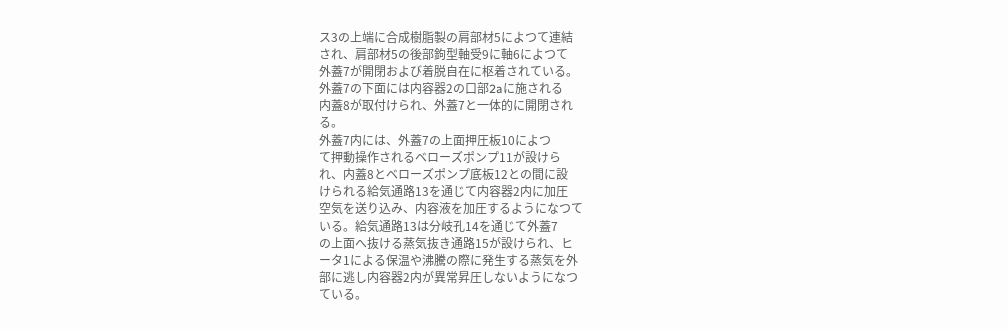ス3の上端に合成樹脂製の肩部材5によつて連結
され、肩部材5の後部鉤型軸受9に軸6によつて
外蓋7が開閉および着脱自在に枢着されている。
外蓋7の下面には内容器2の口部2aに施される
内蓋8が取付けられ、外蓋7と一体的に開閉され
る。
外蓋7内には、外蓋7の上面押圧板10によつ
て押動操作されるベローズポンプ11が設けら
れ、内蓋8とベローズポンプ底板12との間に設
けられる給気通路13を通じて内容器2内に加圧
空気を送り込み、内容液を加圧するようになつて
いる。給気通路13は分岐孔14を通じて外蓋7
の上面へ抜ける蒸気抜き通路15が設けられ、ヒ
ータ1による保温や沸騰の際に発生する蒸気を外
部に逃し内容器2内が異常昇圧しないようになつ
ている。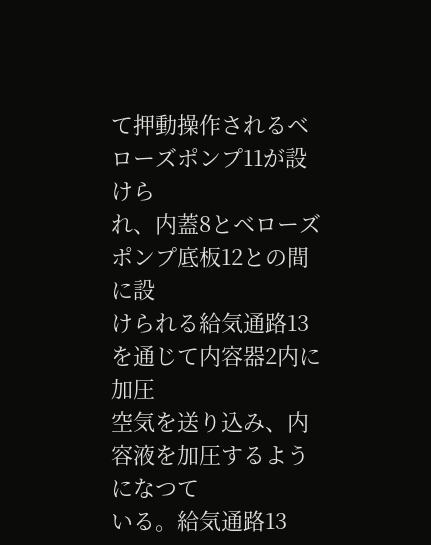て押動操作されるベローズポンプ11が設けら
れ、内蓋8とベローズポンプ底板12との間に設
けられる給気通路13を通じて内容器2内に加圧
空気を送り込み、内容液を加圧するようになつて
いる。給気通路13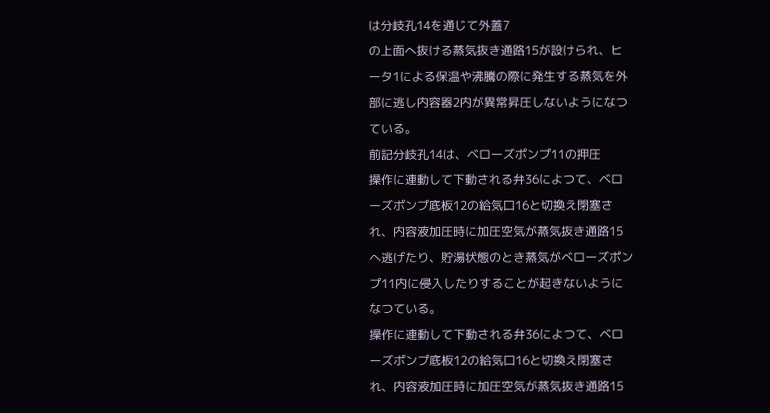は分岐孔14を通じて外蓋7
の上面へ抜ける蒸気抜き通路15が設けられ、ヒ
ータ1による保温や沸騰の際に発生する蒸気を外
部に逃し内容器2内が異常昇圧しないようになつ
ている。
前記分岐孔14は、ベローズポンプ11の押圧
操作に連動して下動される弁36によつて、ベロ
ーズポンプ底板12の給気口16と切換え閉塞さ
れ、内容液加圧時に加圧空気が蒸気抜き通路15
へ逃げたり、貯湯状態のとき蒸気がベローズポン
プ11内に侵入したりすることが起きないように
なつている。
操作に連動して下動される弁36によつて、ベロ
ーズポンプ底板12の給気口16と切換え閉塞さ
れ、内容液加圧時に加圧空気が蒸気抜き通路15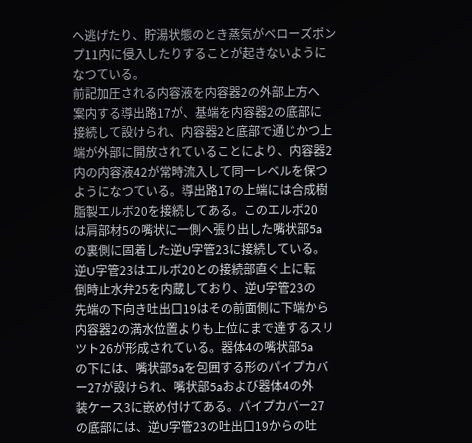へ逃げたり、貯湯状態のとき蒸気がベローズポン
プ11内に侵入したりすることが起きないように
なつている。
前記加圧される内容液を内容器2の外部上方へ
案内する導出路17が、基端を内容器2の底部に
接続して設けられ、内容器2と底部で通じかつ上
端が外部に開放されていることにより、内容器2
内の内容液42が常時流入して同一レベルを保つ
ようになつている。導出路17の上端には合成樹
脂製エルボ20を接続してある。このエルボ20
は肩部材5の嘴状に一側へ張り出した嘴状部5a
の裏側に固着した逆U字管23に接続している。
逆U字管23はエルボ20との接続部直ぐ上に転
倒時止水弁25を内蔵しており、逆U字管23の
先端の下向き吐出口19はその前面側に下端から
内容器2の満水位置よりも上位にまで達するスリ
ツト26が形成されている。器体4の嘴状部5a
の下には、嘴状部5aを包囲する形のパイプカバ
ー27が設けられ、嘴状部5aおよび器体4の外
装ケース3に嵌め付けてある。パイプカバー27
の底部には、逆U字管23の吐出口19からの吐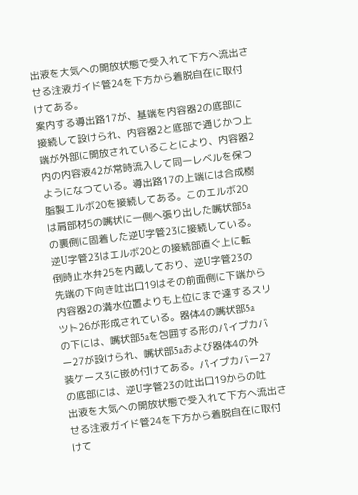出液を大気への開放状態で受入れて下方へ流出さ
せる注液ガイド管24を下方から着脱自在に取付
けてある。
案内する導出路17が、基端を内容器2の底部に
接続して設けられ、内容器2と底部で通じかつ上
端が外部に開放されていることにより、内容器2
内の内容液42が常時流入して同一レベルを保つ
ようになつている。導出路17の上端には合成樹
脂製エルボ20を接続してある。このエルボ20
は肩部材5の嘴状に一側へ張り出した嘴状部5a
の裏側に固着した逆U字管23に接続している。
逆U字管23はエルボ20との接続部直ぐ上に転
倒時止水弁25を内蔵しており、逆U字管23の
先端の下向き吐出口19はその前面側に下端から
内容器2の満水位置よりも上位にまで達するスリ
ツト26が形成されている。器体4の嘴状部5a
の下には、嘴状部5aを包囲する形のパイプカバ
ー27が設けられ、嘴状部5aおよび器体4の外
装ケース3に嵌め付けてある。パイプカバー27
の底部には、逆U字管23の吐出口19からの吐
出液を大気への開放状態で受入れて下方へ流出さ
せる注液ガイド管24を下方から着脱自在に取付
けて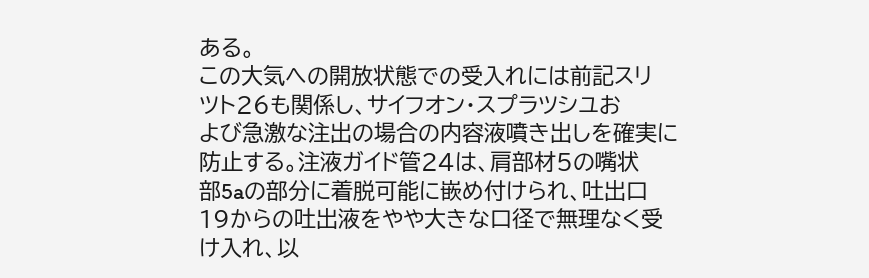ある。
この大気への開放状態での受入れには前記スリ
ツト26も関係し、サイフオン・スプラツシユお
よび急激な注出の場合の内容液噴き出しを確実に
防止する。注液ガイド管24は、肩部材5の嘴状
部5aの部分に着脱可能に嵌め付けられ、吐出口
19からの吐出液をやや大きな口径で無理なく受
け入れ、以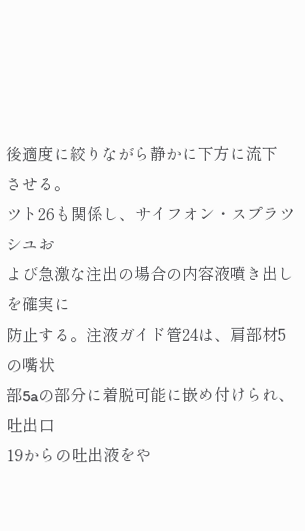後適度に絞りながら静かに下方に流下
させる。
ツト26も関係し、サイフオン・スプラツシユお
よび急激な注出の場合の内容液噴き出しを確実に
防止する。注液ガイド管24は、肩部材5の嘴状
部5aの部分に着脱可能に嵌め付けられ、吐出口
19からの吐出液をや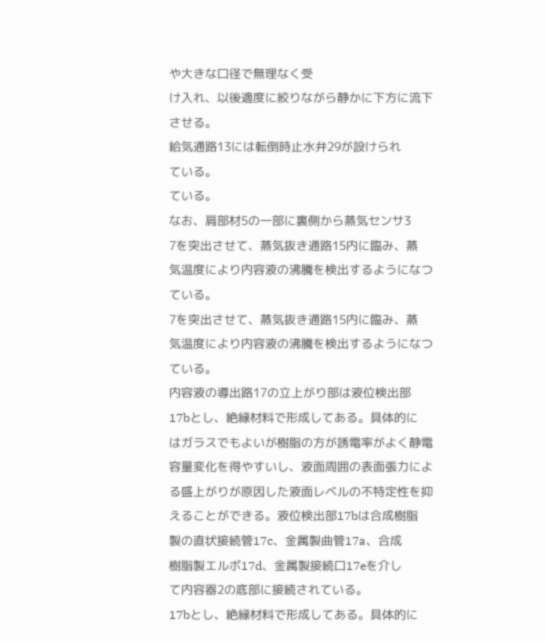や大きな口径で無理なく受
け入れ、以後適度に絞りながら静かに下方に流下
させる。
給気通路13には転倒時止水弁29が設けられ
ている。
ている。
なお、肩部材5の一部に裏側から蒸気センサ3
7を突出させて、蒸気抜き通路15内に臨み、蒸
気温度により内容液の沸騰を検出するようになつ
ている。
7を突出させて、蒸気抜き通路15内に臨み、蒸
気温度により内容液の沸騰を検出するようになつ
ている。
内容液の導出路17の立上がり部は液位検出部
17bとし、絶縁材料で形成してある。具体的に
はガラスでもよいが樹脂の方が誘電率がよく静電
容量変化を得やすいし、液面周囲の表面張力によ
る盛上がりが原因した液面レベルの不特定性を抑
えることができる。液位検出部17bは合成樹脂
製の直状接続管17c、金属製曲管17a、合成
樹脂製エルボ17d、金属製接続口17eを介し
て内容器2の底部に接続されている。
17bとし、絶縁材料で形成してある。具体的に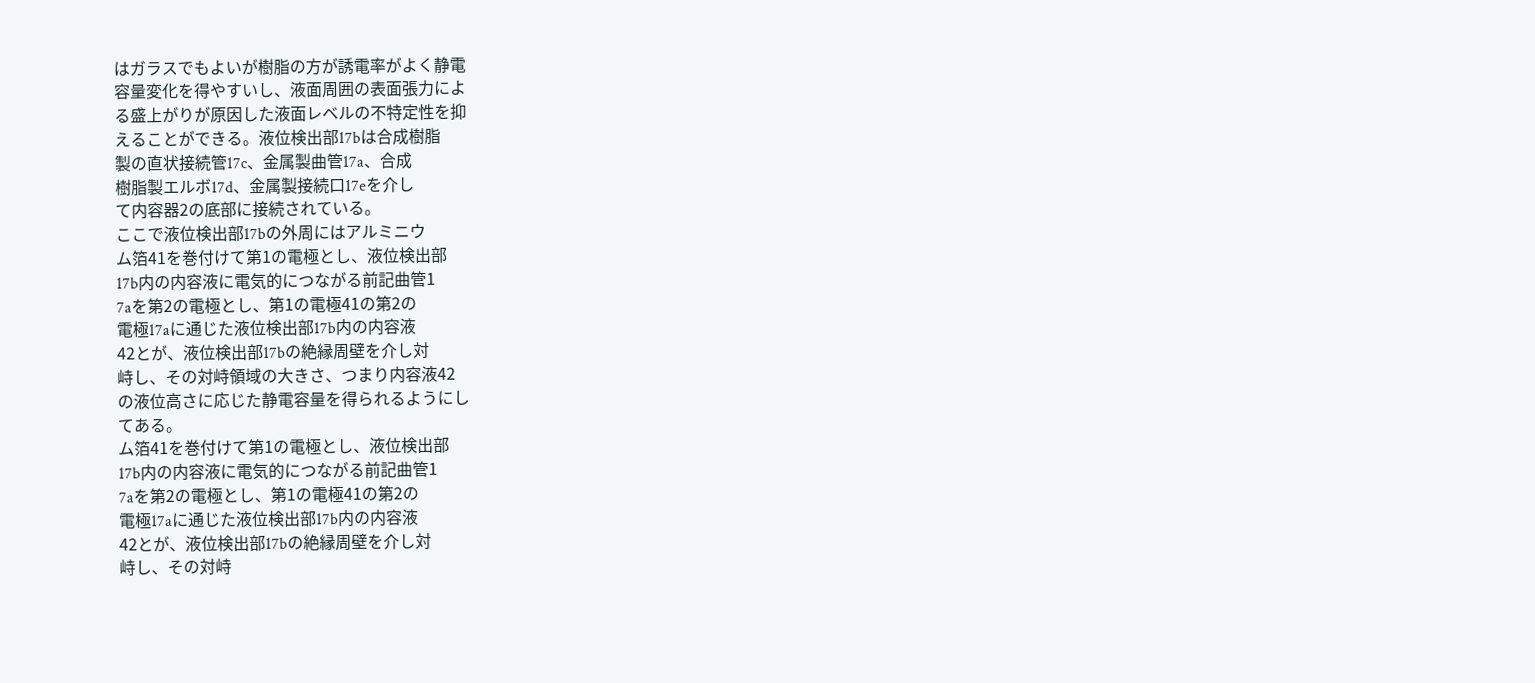はガラスでもよいが樹脂の方が誘電率がよく静電
容量変化を得やすいし、液面周囲の表面張力によ
る盛上がりが原因した液面レベルの不特定性を抑
えることができる。液位検出部17bは合成樹脂
製の直状接続管17c、金属製曲管17a、合成
樹脂製エルボ17d、金属製接続口17eを介し
て内容器2の底部に接続されている。
ここで液位検出部17bの外周にはアルミニウ
ム箔41を巻付けて第1の電極とし、液位検出部
17b内の内容液に電気的につながる前記曲管1
7aを第2の電極とし、第1の電極41の第2の
電極17aに通じた液位検出部17b内の内容液
42とが、液位検出部17bの絶縁周壁を介し対
峙し、その対峙領域の大きさ、つまり内容液42
の液位高さに応じた静電容量を得られるようにし
てある。
ム箔41を巻付けて第1の電極とし、液位検出部
17b内の内容液に電気的につながる前記曲管1
7aを第2の電極とし、第1の電極41の第2の
電極17aに通じた液位検出部17b内の内容液
42とが、液位検出部17bの絶縁周壁を介し対
峙し、その対峙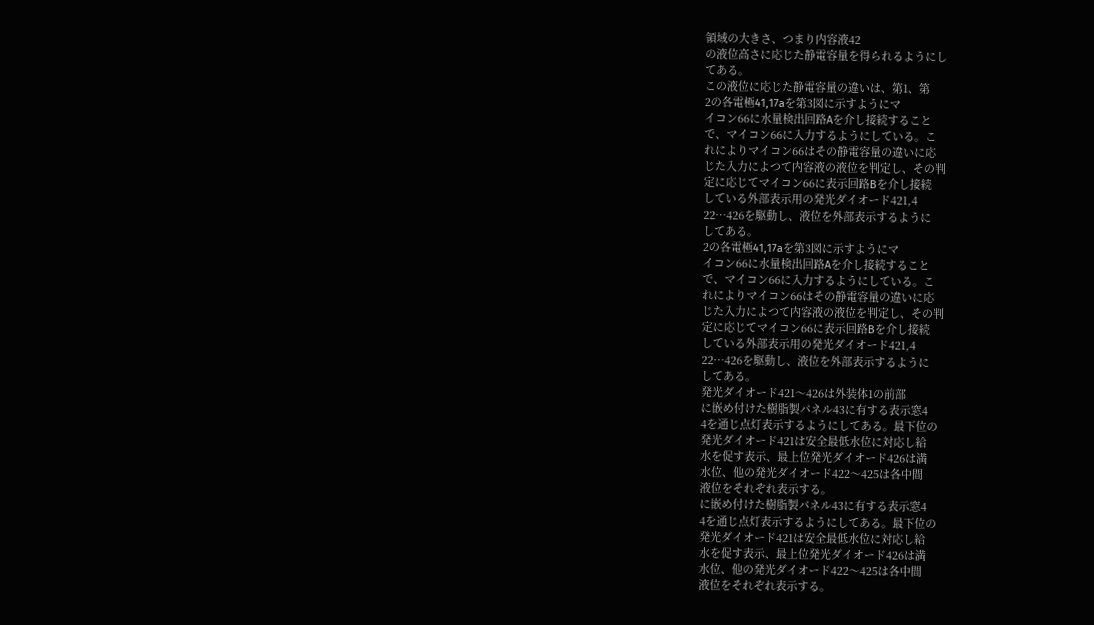領域の大きさ、つまり内容液42
の液位高さに応じた静電容量を得られるようにし
てある。
この液位に応じた静電容量の違いは、第1、第
2の各電極41,17aを第3図に示すようにマ
イコン66に水量検出回路Aを介し接続すること
で、マイコン66に入力するようにしている。こ
れによりマイコン66はその静電容量の違いに応
じた入力によつて内容液の液位を判定し、その判
定に応じてマイコン66に表示回路Bを介し接続
している外部表示用の発光ダイオード421,4
22…426を駆動し、液位を外部表示するように
してある。
2の各電極41,17aを第3図に示すようにマ
イコン66に水量検出回路Aを介し接続すること
で、マイコン66に入力するようにしている。こ
れによりマイコン66はその静電容量の違いに応
じた入力によつて内容液の液位を判定し、その判
定に応じてマイコン66に表示回路Bを介し接続
している外部表示用の発光ダイオード421,4
22…426を駆動し、液位を外部表示するように
してある。
発光ダイオード421〜426は外装体1の前部
に嵌め付けた樹脂製パネル43に有する表示窓4
4を通じ点灯表示するようにしてある。最下位の
発光ダイオード421は安全最低水位に対応し給
水を促す表示、最上位発光ダイオード426は満
水位、他の発光ダイオード422〜425は各中間
液位をそれぞれ表示する。
に嵌め付けた樹脂製パネル43に有する表示窓4
4を通じ点灯表示するようにしてある。最下位の
発光ダイオード421は安全最低水位に対応し給
水を促す表示、最上位発光ダイオード426は満
水位、他の発光ダイオード422〜425は各中間
液位をそれぞれ表示する。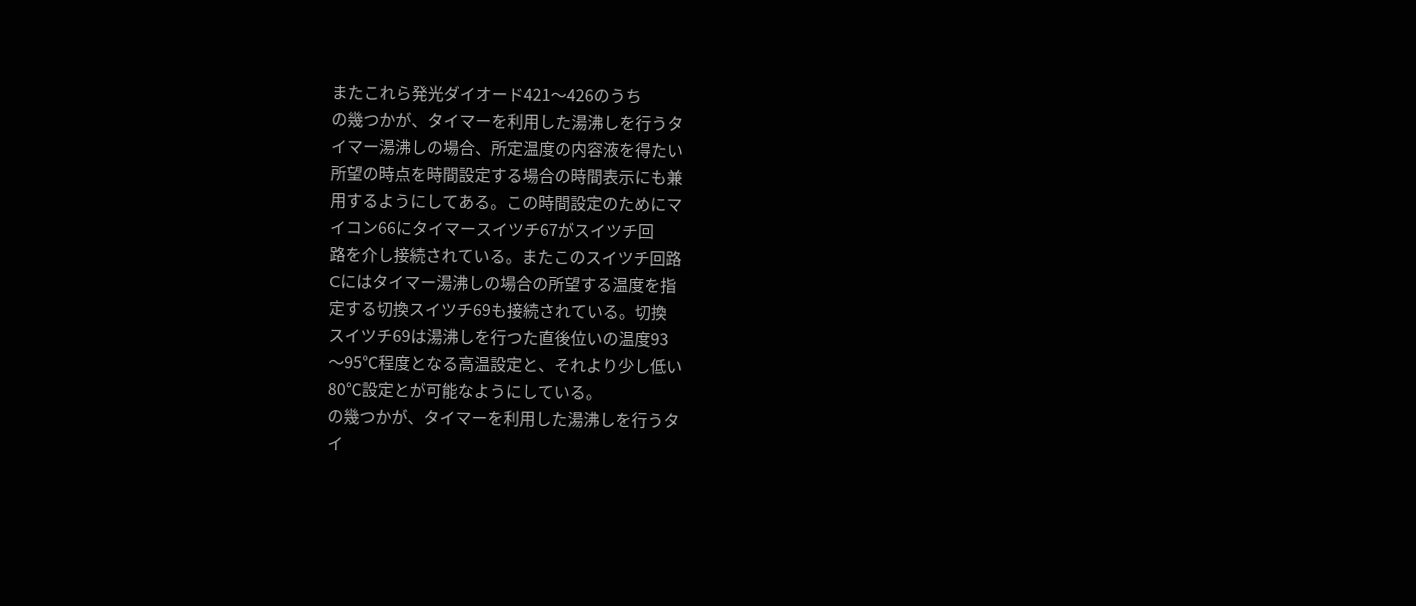またこれら発光ダイオード421〜426のうち
の幾つかが、タイマーを利用した湯沸しを行うタ
イマー湯沸しの場合、所定温度の内容液を得たい
所望の時点を時間設定する場合の時間表示にも兼
用するようにしてある。この時間設定のためにマ
イコン66にタイマースイツチ67がスイツチ回
路を介し接続されている。またこのスイツチ回路
Cにはタイマー湯沸しの場合の所望する温度を指
定する切換スイツチ69も接続されている。切換
スイツチ69は湯沸しを行つた直後位いの温度93
〜95℃程度となる高温設定と、それより少し低い
80℃設定とが可能なようにしている。
の幾つかが、タイマーを利用した湯沸しを行うタ
イ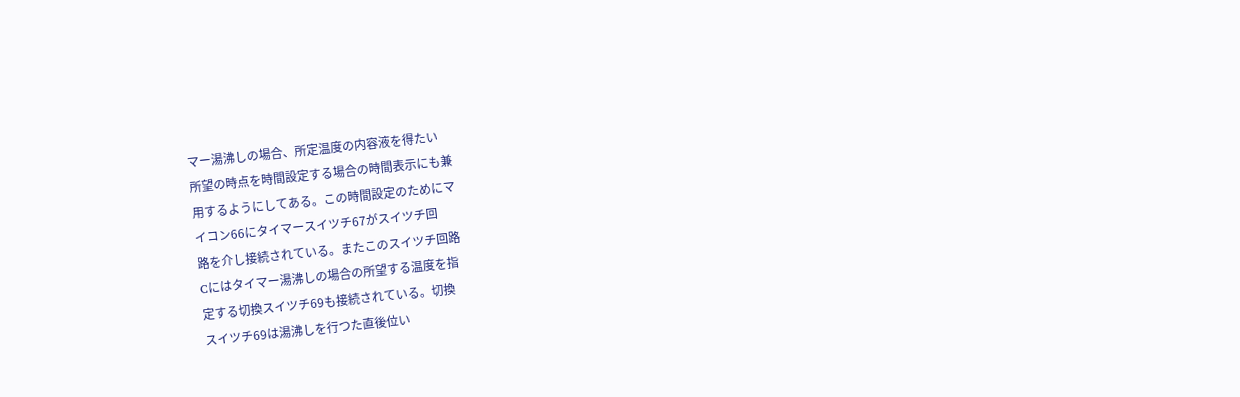マー湯沸しの場合、所定温度の内容液を得たい
所望の時点を時間設定する場合の時間表示にも兼
用するようにしてある。この時間設定のためにマ
イコン66にタイマースイツチ67がスイツチ回
路を介し接続されている。またこのスイツチ回路
Cにはタイマー湯沸しの場合の所望する温度を指
定する切換スイツチ69も接続されている。切換
スイツチ69は湯沸しを行つた直後位い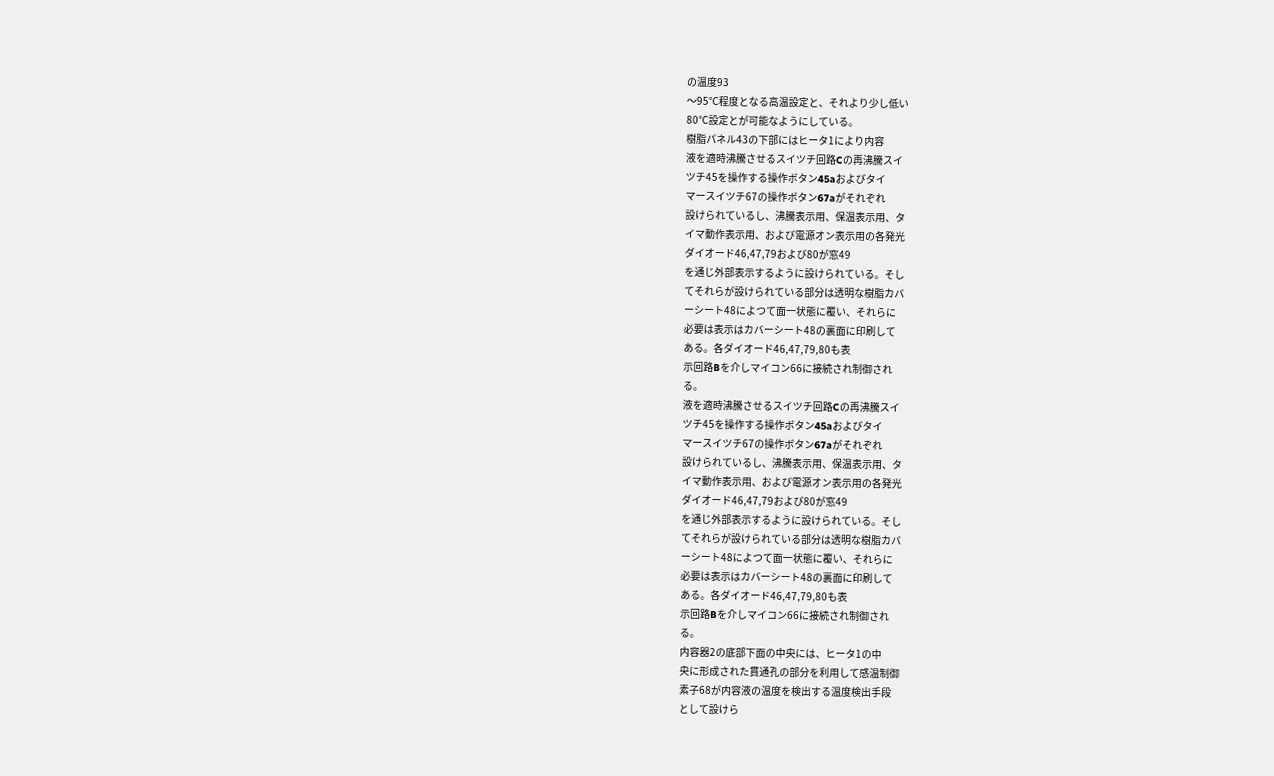の温度93
〜95℃程度となる高温設定と、それより少し低い
80℃設定とが可能なようにしている。
樹脂パネル43の下部にはヒータ1により内容
液を適時沸騰させるスイツチ回路Cの再沸騰スイ
ツチ45を操作する操作ボタン45aおよびタイ
マースイツチ67の操作ボタン67aがそれぞれ
設けられているし、沸騰表示用、保温表示用、タ
イマ動作表示用、および電源オン表示用の各発光
ダイオード46,47,79および80が窓49
を通じ外部表示するように設けられている。そし
てそれらが設けられている部分は透明な樹脂カバ
ーシート48によつて面一状態に覆い、それらに
必要は表示はカバーシート48の裏面に印刷して
ある。各ダイオード46,47,79,80も表
示回路Bを介しマイコン66に接続され制御され
る。
液を適時沸騰させるスイツチ回路Cの再沸騰スイ
ツチ45を操作する操作ボタン45aおよびタイ
マースイツチ67の操作ボタン67aがそれぞれ
設けられているし、沸騰表示用、保温表示用、タ
イマ動作表示用、および電源オン表示用の各発光
ダイオード46,47,79および80が窓49
を通じ外部表示するように設けられている。そし
てそれらが設けられている部分は透明な樹脂カバ
ーシート48によつて面一状態に覆い、それらに
必要は表示はカバーシート48の裏面に印刷して
ある。各ダイオード46,47,79,80も表
示回路Bを介しマイコン66に接続され制御され
る。
内容器2の底部下面の中央には、ヒータ1の中
央に形成された貫通孔の部分を利用して感温制御
素子68が内容液の温度を検出する温度検出手段
として設けら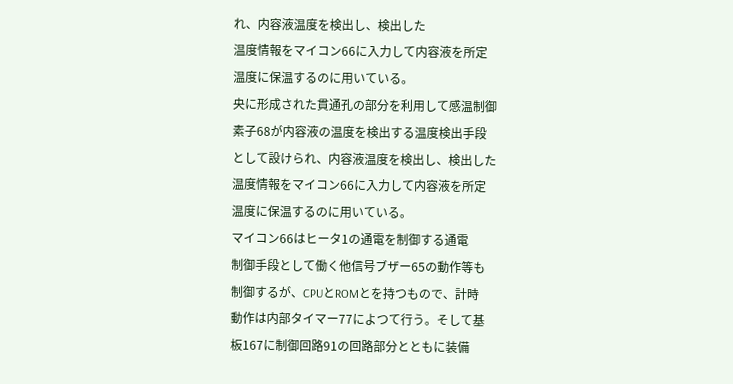れ、内容液温度を検出し、検出した
温度情報をマイコン66に入力して内容液を所定
温度に保温するのに用いている。
央に形成された貫通孔の部分を利用して感温制御
素子68が内容液の温度を検出する温度検出手段
として設けられ、内容液温度を検出し、検出した
温度情報をマイコン66に入力して内容液を所定
温度に保温するのに用いている。
マイコン66はヒータ1の通電を制御する通電
制御手段として働く他信号ブザー65の動作等も
制御するが、CPUとROMとを持つもので、計時
動作は内部タイマー77によつて行う。そして基
板167に制御回路91の回路部分とともに装備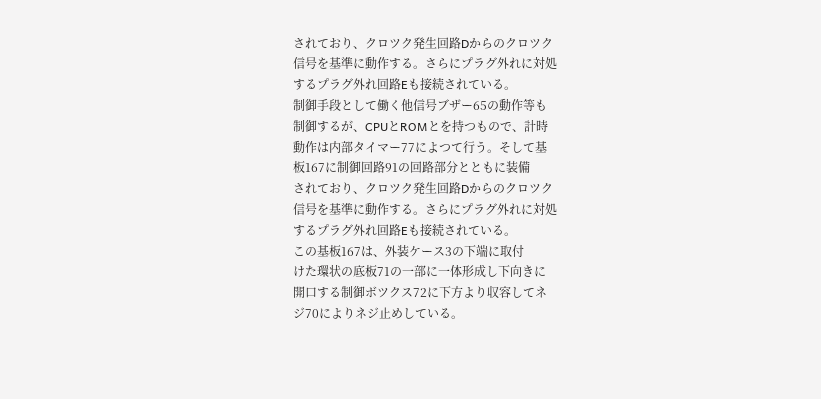されており、クロツク発生回路Dからのクロツク
信号を基準に動作する。さらにプラグ外れに対処
するプラグ外れ回路Eも接続されている。
制御手段として働く他信号ブザー65の動作等も
制御するが、CPUとROMとを持つもので、計時
動作は内部タイマー77によつて行う。そして基
板167に制御回路91の回路部分とともに装備
されており、クロツク発生回路Dからのクロツク
信号を基準に動作する。さらにプラグ外れに対処
するプラグ外れ回路Eも接続されている。
この基板167は、外装ケース3の下端に取付
けた環状の底板71の一部に一体形成し下向きに
開口する制御ボツクス72に下方より収容してネ
ジ70によりネジ止めしている。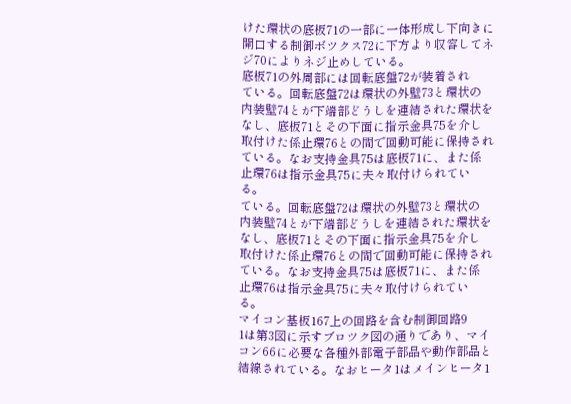けた環状の底板71の一部に一体形成し下向きに
開口する制御ボツクス72に下方より収容してネ
ジ70によりネジ止めしている。
底板71の外周部には回転底盤72が装着され
ている。回転底盤72は環状の外壁73と環状の
内装壁74とが下端部どうしを連結された環状を
なし、底板71とその下面に指示金具75を介し
取付けた係止環76との間で回動可能に保持され
ている。なお支持金具75は底板71に、また係
止環76は指示金具75に夫々取付けられてい
る。
ている。回転底盤72は環状の外壁73と環状の
内装壁74とが下端部どうしを連結された環状を
なし、底板71とその下面に指示金具75を介し
取付けた係止環76との間で回動可能に保持され
ている。なお支持金具75は底板71に、また係
止環76は指示金具75に夫々取付けられてい
る。
マイコン基板167上の回路を含む制御回路9
1は第3図に示すブロツク図の通りであり、マイ
コン66に必要な各種外部電子部品や動作部品と
結線されている。なおヒータ1はメインヒータ1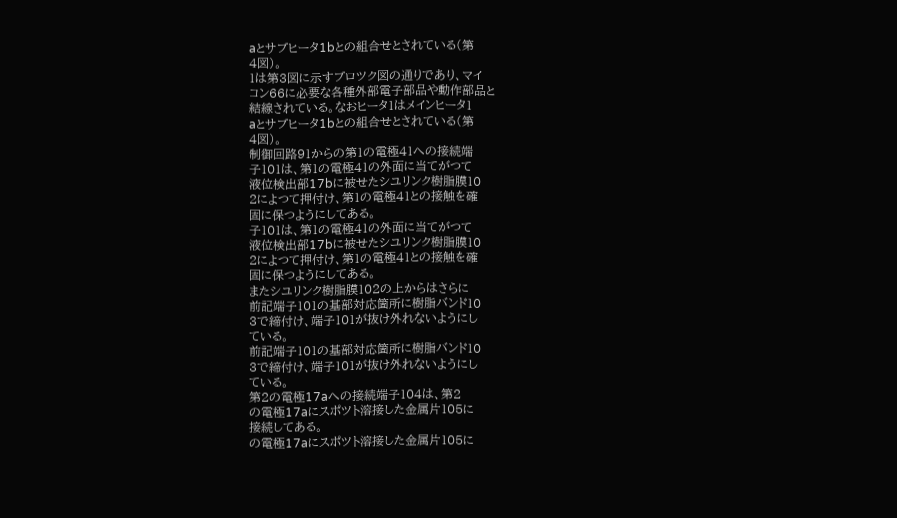aとサブヒータ1bとの組合せとされている(第
4図)。
1は第3図に示すブロツク図の通りであり、マイ
コン66に必要な各種外部電子部品や動作部品と
結線されている。なおヒータ1はメインヒータ1
aとサブヒータ1bとの組合せとされている(第
4図)。
制御回路91からの第1の電極41への接続端
子101は、第1の電極41の外面に当てがつて
液位検出部17bに被せたシユリンク樹脂膜10
2によつて押付け、第1の電極41との接触を確
固に保つようにしてある。
子101は、第1の電極41の外面に当てがつて
液位検出部17bに被せたシユリンク樹脂膜10
2によつて押付け、第1の電極41との接触を確
固に保つようにしてある。
またシユリンク樹脂膜102の上からはさらに
前記端子101の基部対応箇所に樹脂バンド10
3で締付け、端子101が抜け外れないようにし
ている。
前記端子101の基部対応箇所に樹脂バンド10
3で締付け、端子101が抜け外れないようにし
ている。
第2の電極17aへの接続端子104は、第2
の電極17aにスポツト溶接した金属片105に
接続してある。
の電極17aにスポツト溶接した金属片105に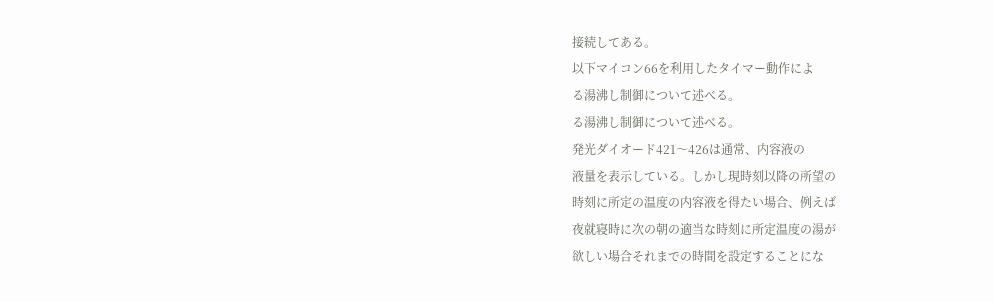接続してある。
以下マイコン66を利用したタイマー動作によ
る湯沸し制御について述べる。
る湯沸し制御について述べる。
発光ダイオード421〜426は通常、内容液の
液量を表示している。しかし現時刻以降の所望の
時刻に所定の温度の内容液を得たい場合、例えば
夜就寝時に次の朝の適当な時刻に所定温度の湯が
欲しい場合それまでの時間を設定することにな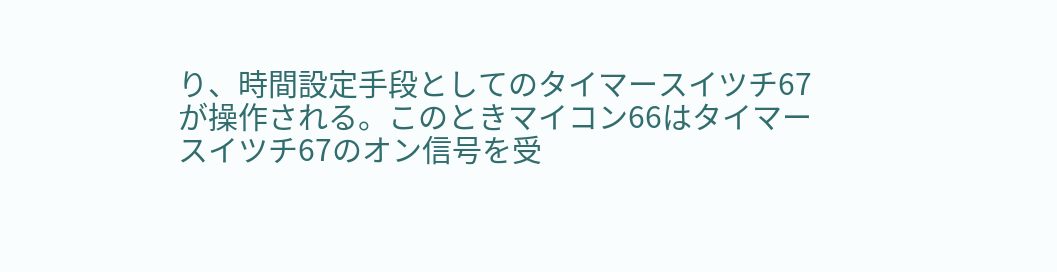り、時間設定手段としてのタイマースイツチ67
が操作される。このときマイコン66はタイマー
スイツチ67のオン信号を受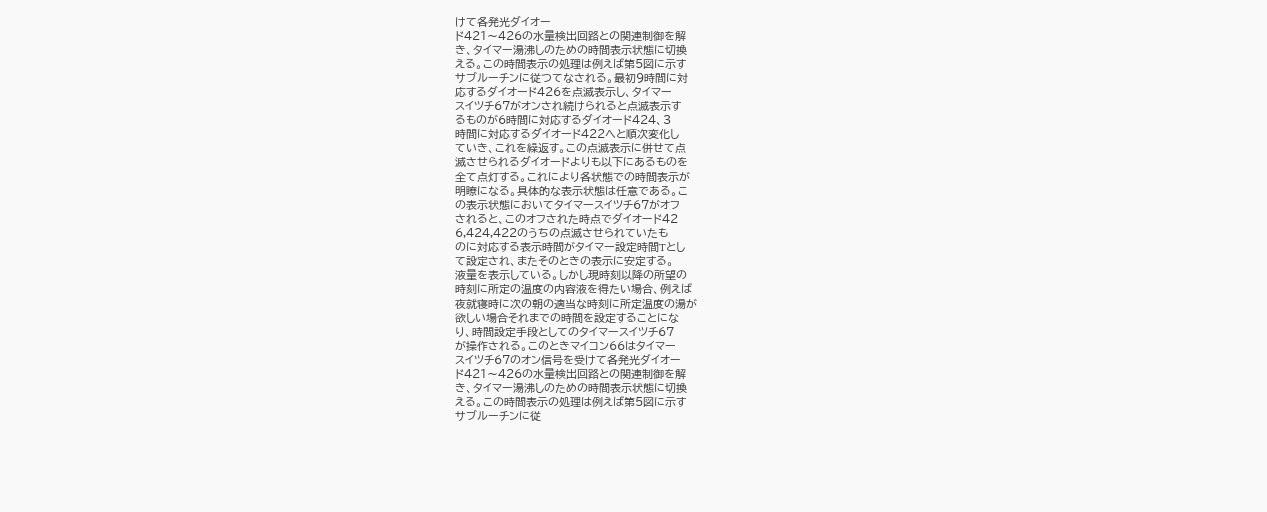けて各発光ダイオー
ド421〜426の水量検出回路との関連制御を解
き、タイマー湯沸しのための時間表示状態に切換
える。この時間表示の処理は例えば第5図に示す
サブルーチンに従つてなされる。最初9時間に対
応するダイオード426を点滅表示し、タイマー
スイツチ67がオンされ続けられると点滅表示す
るものが6時間に対応するダイオード424、3
時間に対応するダイオード422へと順次変化し
ていき、これを繰返す。この点滅表示に併せて点
滅させられるダイオードよりも以下にあるものを
全て点灯する。これにより各状態での時間表示が
明瞭になる。具体的な表示状態は任意である。こ
の表示状態においてタイマースイツチ67がオフ
されると、このオフされた時点でダイオード42
6,424,422のうちの点滅させられていたも
のに対応する表示時間がタイマー設定時間Tとし
て設定され、またそのときの表示に安定する。
液量を表示している。しかし現時刻以降の所望の
時刻に所定の温度の内容液を得たい場合、例えば
夜就寝時に次の朝の適当な時刻に所定温度の湯が
欲しい場合それまでの時間を設定することにな
り、時間設定手段としてのタイマースイツチ67
が操作される。このときマイコン66はタイマー
スイツチ67のオン信号を受けて各発光ダイオー
ド421〜426の水量検出回路との関連制御を解
き、タイマー湯沸しのための時間表示状態に切換
える。この時間表示の処理は例えば第5図に示す
サブルーチンに従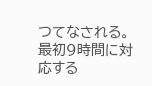つてなされる。最初9時間に対
応する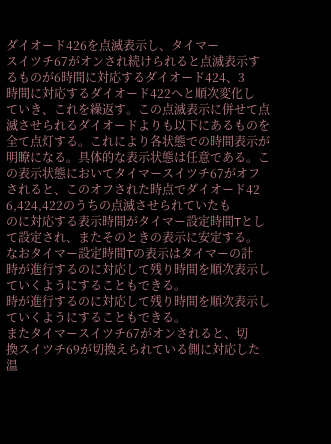ダイオード426を点滅表示し、タイマー
スイツチ67がオンされ続けられると点滅表示す
るものが6時間に対応するダイオード424、3
時間に対応するダイオード422へと順次変化し
ていき、これを繰返す。この点滅表示に併せて点
滅させられるダイオードよりも以下にあるものを
全て点灯する。これにより各状態での時間表示が
明瞭になる。具体的な表示状態は任意である。こ
の表示状態においてタイマースイツチ67がオフ
されると、このオフされた時点でダイオード42
6,424,422のうちの点滅させられていたも
のに対応する表示時間がタイマー設定時間Tとし
て設定され、またそのときの表示に安定する。
なおタイマー設定時間Tの表示はタイマーの計
時が進行するのに対応して残り時間を順次表示し
ていくようにすることもできる。
時が進行するのに対応して残り時間を順次表示し
ていくようにすることもできる。
またタイマースイツチ67がオンされると、切
換スイツチ69が切換えられている側に対応した
温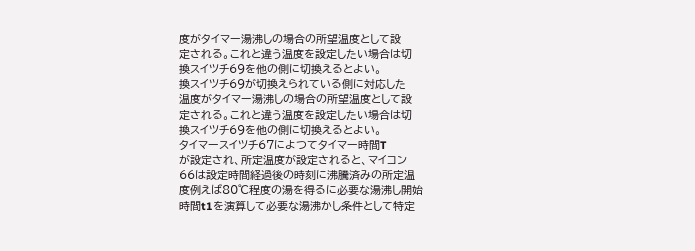度がタイマー湯沸しの場合の所望温度として設
定される。これと違う温度を設定したい場合は切
換スイツチ69を他の側に切換えるとよい。
換スイツチ69が切換えられている側に対応した
温度がタイマー湯沸しの場合の所望温度として設
定される。これと違う温度を設定したい場合は切
換スイツチ69を他の側に切換えるとよい。
タイマースイツチ67によつてタイマー時間T
が設定され、所定温度が設定されると、マイコン
66は設定時間経過後の時刻に沸騰済みの所定温
度例えば80℃程度の湯を得るに必要な湯沸し開始
時間t1を演算して必要な湯沸かし条件として特定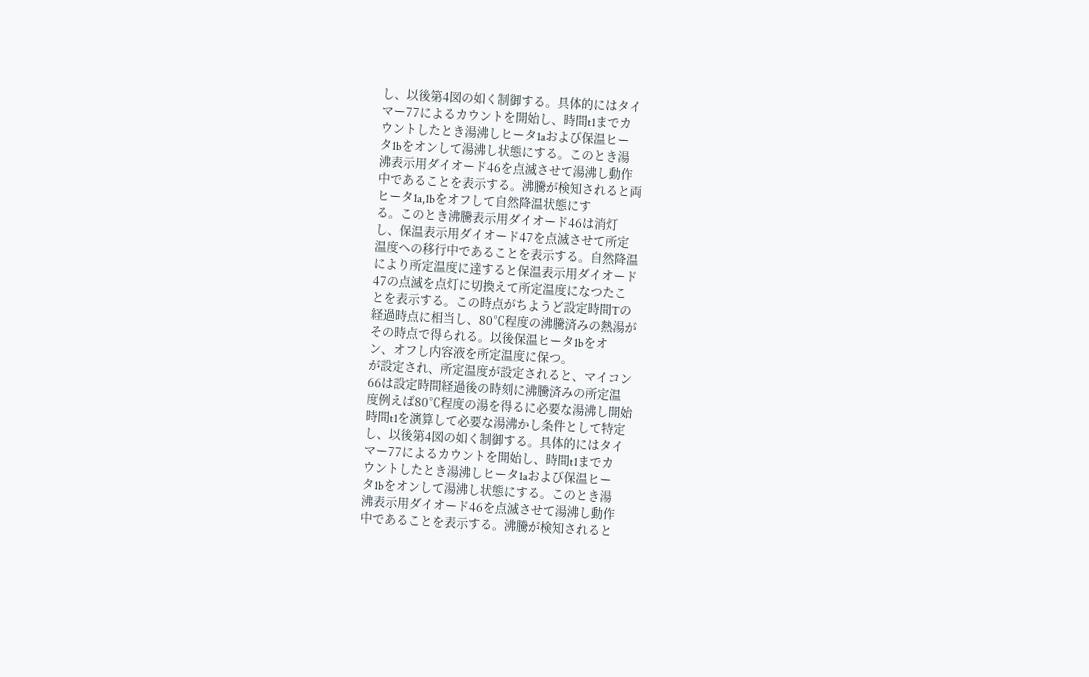し、以後第4図の如く制御する。具体的にはタイ
マー77によるカウントを開始し、時間t1までカ
ウントしたとき湯沸しヒータ1aおよび保温ヒー
タ1bをオンして湯沸し状態にする。このとき湯
沸表示用ダイオード46を点滅させて湯沸し動作
中であることを表示する。沸騰が検知されると両
ヒータ1a,1bをオフして自然降温状態にす
る。このとき沸騰表示用ダイオード46は消灯
し、保温表示用ダイオード47を点滅させて所定
温度への移行中であることを表示する。自然降温
により所定温度に達すると保温表示用ダイオード
47の点滅を点灯に切換えて所定温度になつたこ
とを表示する。この時点がちようど設定時間Tの
経過時点に相当し、80℃程度の沸騰済みの熱湯が
その時点で得られる。以後保温ヒータ1bをオ
ン、オフし内容液を所定温度に保つ。
が設定され、所定温度が設定されると、マイコン
66は設定時間経過後の時刻に沸騰済みの所定温
度例えば80℃程度の湯を得るに必要な湯沸し開始
時間t1を演算して必要な湯沸かし条件として特定
し、以後第4図の如く制御する。具体的にはタイ
マー77によるカウントを開始し、時間t1までカ
ウントしたとき湯沸しヒータ1aおよび保温ヒー
タ1bをオンして湯沸し状態にする。このとき湯
沸表示用ダイオード46を点滅させて湯沸し動作
中であることを表示する。沸騰が検知されると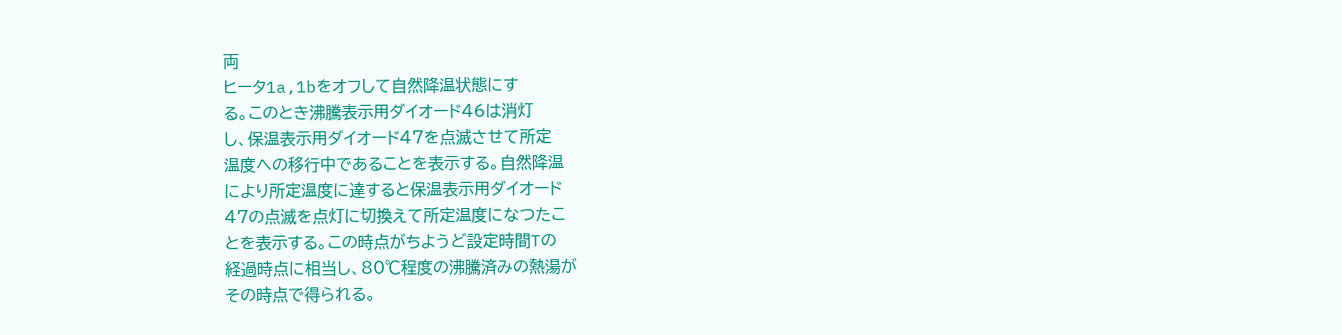両
ヒータ1a,1bをオフして自然降温状態にす
る。このとき沸騰表示用ダイオード46は消灯
し、保温表示用ダイオード47を点滅させて所定
温度への移行中であることを表示する。自然降温
により所定温度に達すると保温表示用ダイオード
47の点滅を点灯に切換えて所定温度になつたこ
とを表示する。この時点がちようど設定時間Tの
経過時点に相当し、80℃程度の沸騰済みの熱湯が
その時点で得られる。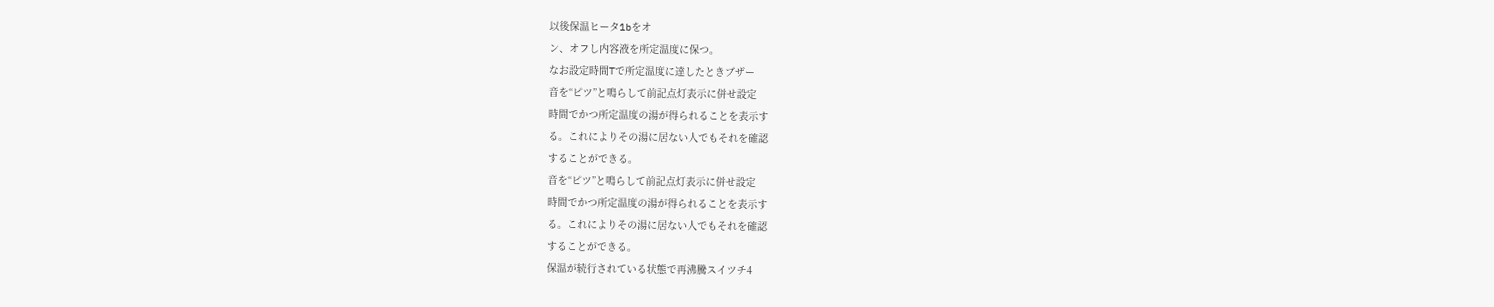以後保温ヒータ1bをオ
ン、オフし内容液を所定温度に保つ。
なお設定時間Tで所定温度に達したときブザー
音を“ピツ”と鳴らして前記点灯表示に併せ設定
時間でかつ所定温度の湯が得られることを表示す
る。これによりその湯に居ない人でもそれを確認
することができる。
音を“ピツ”と鳴らして前記点灯表示に併せ設定
時間でかつ所定温度の湯が得られることを表示す
る。これによりその湯に居ない人でもそれを確認
することができる。
保温が続行されている状態で再沸騰スイツチ4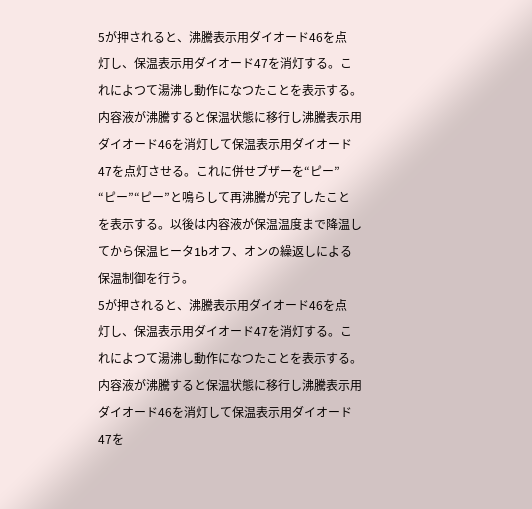5が押されると、沸騰表示用ダイオード46を点
灯し、保温表示用ダイオード47を消灯する。こ
れによつて湯沸し動作になつたことを表示する。
内容液が沸騰すると保温状態に移行し沸騰表示用
ダイオード46を消灯して保温表示用ダイオード
47を点灯させる。これに併せブザーを“ピー”
“ピー”“ピー”と鳴らして再沸騰が完了したこと
を表示する。以後は内容液が保温温度まで降温し
てから保温ヒータ1bオフ、オンの繰返しによる
保温制御を行う。
5が押されると、沸騰表示用ダイオード46を点
灯し、保温表示用ダイオード47を消灯する。こ
れによつて湯沸し動作になつたことを表示する。
内容液が沸騰すると保温状態に移行し沸騰表示用
ダイオード46を消灯して保温表示用ダイオード
47を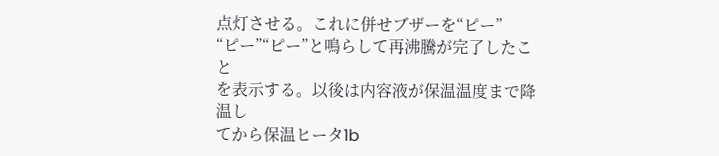点灯させる。これに併せブザーを“ピー”
“ピー”“ピー”と鳴らして再沸騰が完了したこと
を表示する。以後は内容液が保温温度まで降温し
てから保温ヒータ1b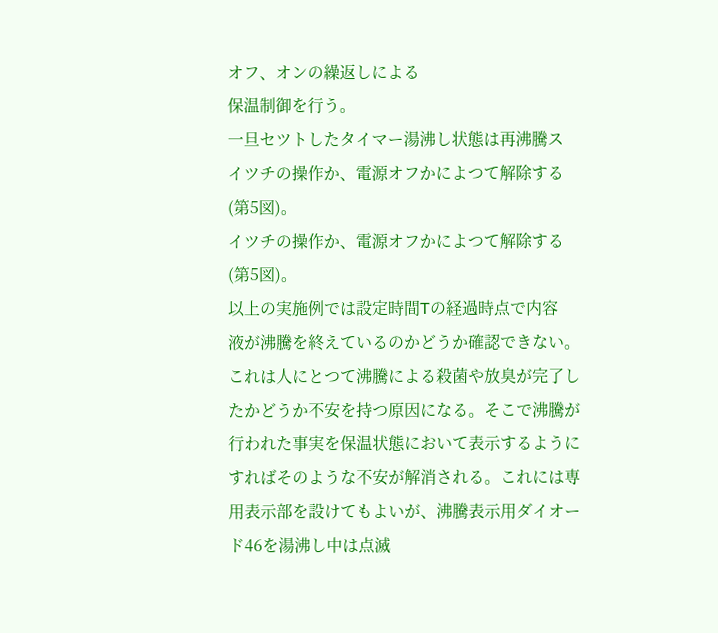オフ、オンの繰返しによる
保温制御を行う。
一旦セツトしたタイマー湯沸し状態は再沸騰ス
イツチの操作か、電源オフかによつて解除する
(第5図)。
イツチの操作か、電源オフかによつて解除する
(第5図)。
以上の実施例では設定時間Tの経過時点で内容
液が沸騰を終えているのかどうか確認できない。
これは人にとつて沸騰による殺菌や放臭が完了し
たかどうか不安を持つ原因になる。そこで沸騰が
行われた事実を保温状態において表示するように
すればそのような不安が解消される。これには専
用表示部を設けてもよいが、沸騰表示用ダイオー
ド46を湯沸し中は点滅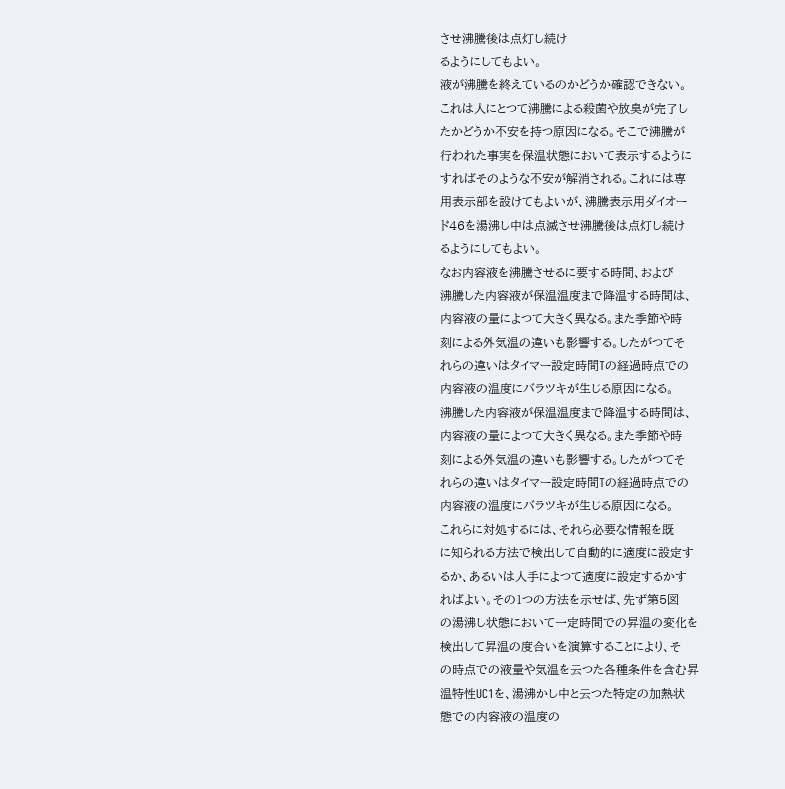させ沸騰後は点灯し続け
るようにしてもよい。
液が沸騰を終えているのかどうか確認できない。
これは人にとつて沸騰による殺菌や放臭が完了し
たかどうか不安を持つ原因になる。そこで沸騰が
行われた事実を保温状態において表示するように
すればそのような不安が解消される。これには専
用表示部を設けてもよいが、沸騰表示用ダイオー
ド46を湯沸し中は点滅させ沸騰後は点灯し続け
るようにしてもよい。
なお内容液を沸騰させるに要する時間、および
沸騰した内容液が保温温度まで降温する時間は、
内容液の量によつて大きく異なる。また季節や時
刻による外気温の違いも影響する。したがつてそ
れらの違いはタイマー設定時間Tの経過時点での
内容液の温度にバラツキが生じる原因になる。
沸騰した内容液が保温温度まで降温する時間は、
内容液の量によつて大きく異なる。また季節や時
刻による外気温の違いも影響する。したがつてそ
れらの違いはタイマー設定時間Tの経過時点での
内容液の温度にバラツキが生じる原因になる。
これらに対処するには、それら必要な情報を既
に知られる方法で検出して自動的に適度に設定す
るか、あるいは人手によつて適度に設定するかす
ればよい。その1つの方法を示せば、先ず第5図
の湯沸し状態において一定時間での昇温の変化を
検出して昇温の度合いを演算することにより、そ
の時点での液量や気温を云つた各種条件を含む昇
温特性UC1を、湯沸かし中と云つた特定の加熱状
態での内容液の温度の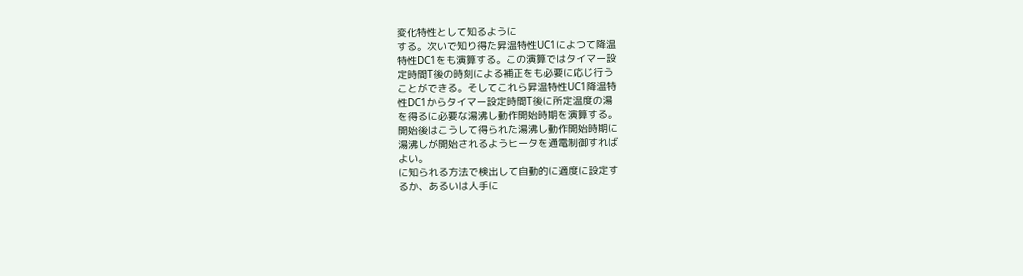変化特性として知るように
する。次いで知り得た昇温特性UC1によつて降温
特性DC1をも演算する。この演算ではタイマー設
定時間T後の時刻による補正をも必要に応じ行う
ことができる。そしてこれら昇温特性UC1降温特
性DC1からタイマー設定時間T後に所定温度の湯
を得るに必要な湯沸し動作開始時期を演算する。
開始後はこうして得られた湯沸し動作開始時期に
湯沸しが開始されるようヒータを通電制御すれば
よい。
に知られる方法で検出して自動的に適度に設定す
るか、あるいは人手に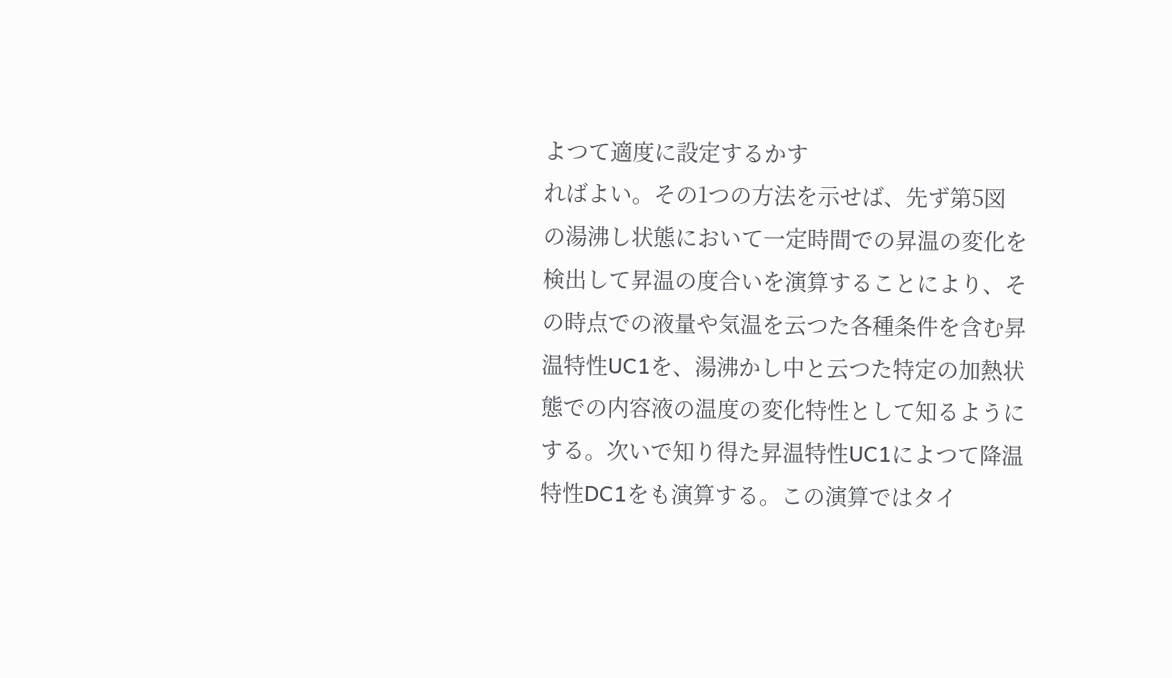よつて適度に設定するかす
ればよい。その1つの方法を示せば、先ず第5図
の湯沸し状態において一定時間での昇温の変化を
検出して昇温の度合いを演算することにより、そ
の時点での液量や気温を云つた各種条件を含む昇
温特性UC1を、湯沸かし中と云つた特定の加熱状
態での内容液の温度の変化特性として知るように
する。次いで知り得た昇温特性UC1によつて降温
特性DC1をも演算する。この演算ではタイ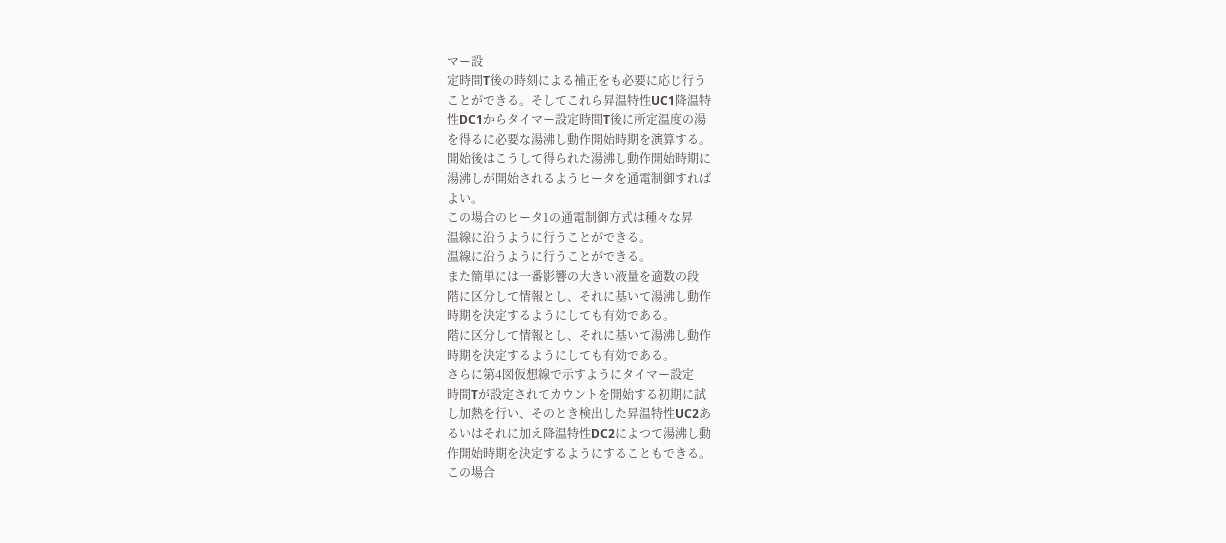マー設
定時間T後の時刻による補正をも必要に応じ行う
ことができる。そしてこれら昇温特性UC1降温特
性DC1からタイマー設定時間T後に所定温度の湯
を得るに必要な湯沸し動作開始時期を演算する。
開始後はこうして得られた湯沸し動作開始時期に
湯沸しが開始されるようヒータを通電制御すれば
よい。
この場合のヒータ1の通電制御方式は種々な昇
温線に沿うように行うことができる。
温線に沿うように行うことができる。
また簡単には一番影響の大きい液量を適数の段
階に区分して情報とし、それに基いて湯沸し動作
時期を決定するようにしても有効である。
階に区分して情報とし、それに基いて湯沸し動作
時期を決定するようにしても有効である。
さらに第4図仮想線で示すようにタイマー設定
時間Tが設定されてカウントを開始する初期に試
し加熱を行い、そのとき検出した昇温特性UC2あ
るいはそれに加え降温特性DC2によつて湯沸し動
作開始時期を決定するようにすることもできる。
この場合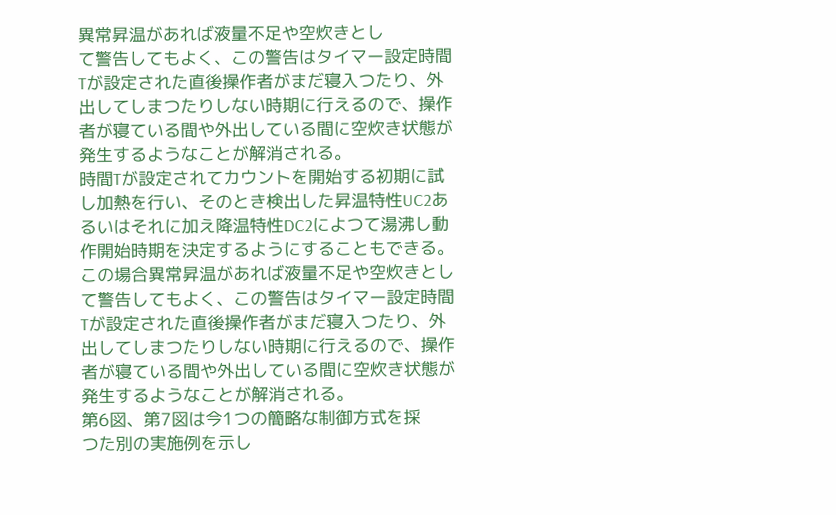異常昇温があれば液量不足や空炊きとし
て警告してもよく、この警告はタイマー設定時間
Tが設定された直後操作者がまだ寝入つたり、外
出してしまつたりしない時期に行えるので、操作
者が寝ている間や外出している間に空炊き状態が
発生するようなことが解消される。
時間Tが設定されてカウントを開始する初期に試
し加熱を行い、そのとき検出した昇温特性UC2あ
るいはそれに加え降温特性DC2によつて湯沸し動
作開始時期を決定するようにすることもできる。
この場合異常昇温があれば液量不足や空炊きとし
て警告してもよく、この警告はタイマー設定時間
Tが設定された直後操作者がまだ寝入つたり、外
出してしまつたりしない時期に行えるので、操作
者が寝ている間や外出している間に空炊き状態が
発生するようなことが解消される。
第6図、第7図は今1つの簡略な制御方式を採
つた別の実施例を示し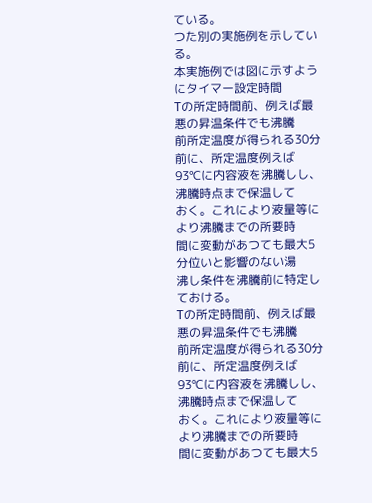ている。
つた別の実施例を示している。
本実施例では図に示すようにタイマー設定時間
Tの所定時間前、例えば最悪の昇温条件でも沸騰
前所定温度が得られる30分前に、所定温度例えば
93℃に内容液を沸騰しし、沸騰時点まで保温して
おく。これにより液量等により沸騰までの所要時
間に変動があつても最大5分位いと影響のない湯
沸し条件を沸騰前に特定しておける。
Tの所定時間前、例えば最悪の昇温条件でも沸騰
前所定温度が得られる30分前に、所定温度例えば
93℃に内容液を沸騰しし、沸騰時点まで保温して
おく。これにより液量等により沸騰までの所要時
間に変動があつても最大5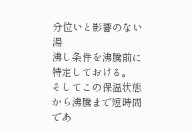分位いと影響のない湯
沸し条件を沸騰前に特定しておける。
そしてこの保温状態から沸騰まで短時間であ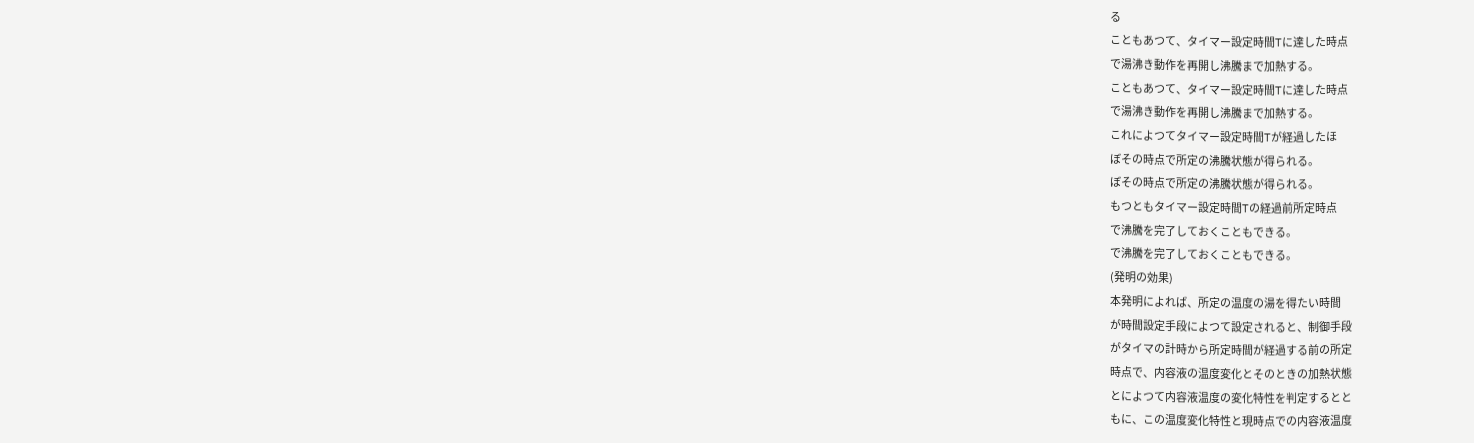る
こともあつて、タイマー設定時間Tに達した時点
で湯沸き動作を再開し沸騰まで加熱する。
こともあつて、タイマー設定時間Tに達した時点
で湯沸き動作を再開し沸騰まで加熱する。
これによつてタイマー設定時間Tが経過したほ
ぼその時点で所定の沸騰状態が得られる。
ぼその時点で所定の沸騰状態が得られる。
もつともタイマー設定時間Tの経過前所定時点
で沸騰を完了しておくこともできる。
で沸騰を完了しておくこともできる。
(発明の効果)
本発明によれば、所定の温度の湯を得たい時間
が時間設定手段によつて設定されると、制御手段
がタイマの計時から所定時間が経過する前の所定
時点で、内容液の温度変化とそのときの加熱状態
とによつて内容液温度の変化特性を判定するとと
もに、この温度変化特性と現時点での内容液温度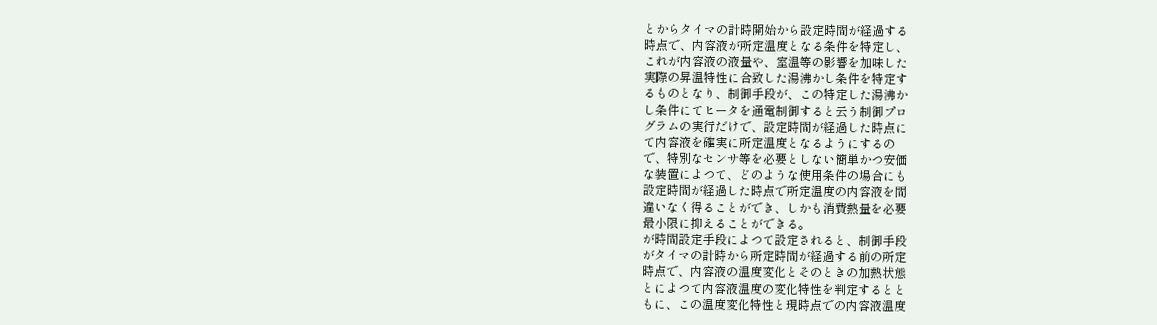とからタイマの計時開始から設定時間が経過する
時点で、内容液が所定温度となる条件を特定し、
これが内容液の液量や、室温等の影響を加味した
実際の昇温特性に合致した湯沸かし条件を特定す
るものとなり、制御手段が、この特定した湯沸か
し条件にてヒータを通電制御すると云う制御プロ
グラムの実行だけで、設定時間が経過した時点に
て内容液を確実に所定温度となるようにするの
で、特別なセンサ等を必要としない簡単かつ安価
な装置によつて、どのような使用条件の場合にも
設定時間が経過した時点で所定温度の内容液を間
違いなく得ることができ、しかも消費熱量を必要
最小限に抑えることができる。
が時間設定手段によつて設定されると、制御手段
がタイマの計時から所定時間が経過する前の所定
時点で、内容液の温度変化とそのときの加熱状態
とによつて内容液温度の変化特性を判定するとと
もに、この温度変化特性と現時点での内容液温度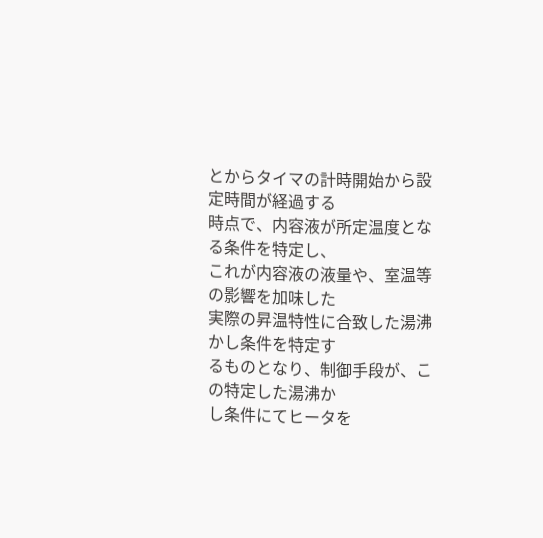とからタイマの計時開始から設定時間が経過する
時点で、内容液が所定温度となる条件を特定し、
これが内容液の液量や、室温等の影響を加味した
実際の昇温特性に合致した湯沸かし条件を特定す
るものとなり、制御手段が、この特定した湯沸か
し条件にてヒータを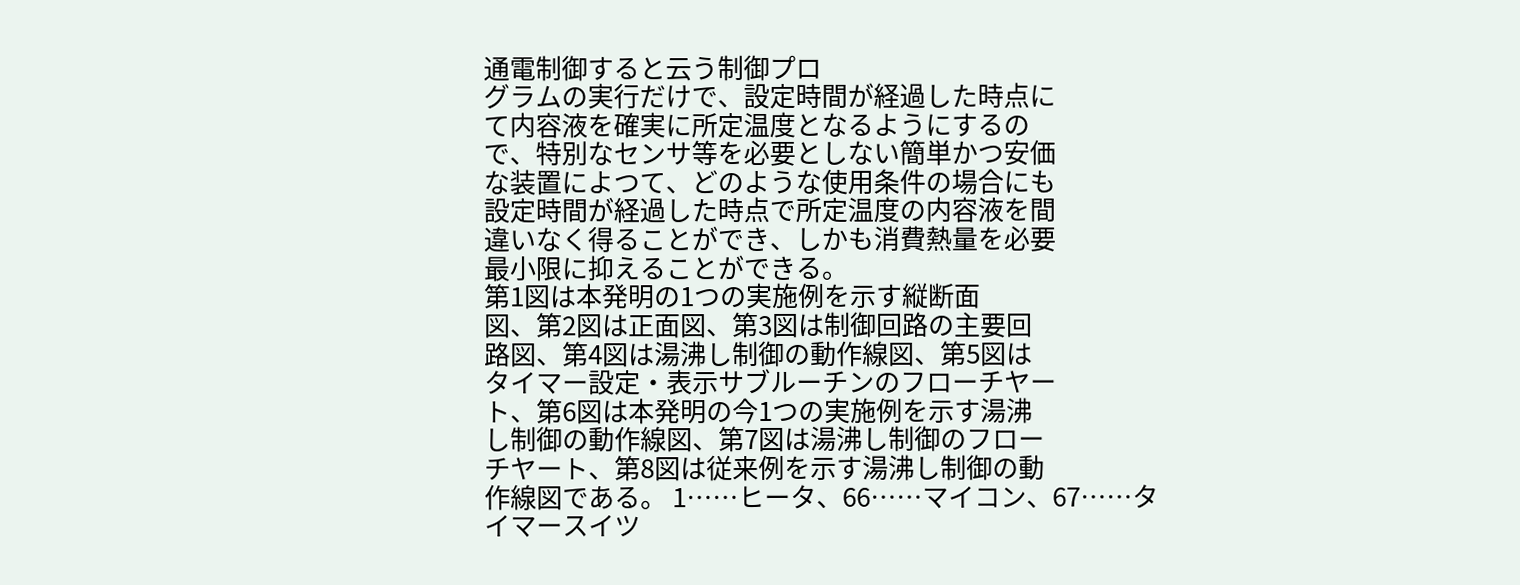通電制御すると云う制御プロ
グラムの実行だけで、設定時間が経過した時点に
て内容液を確実に所定温度となるようにするの
で、特別なセンサ等を必要としない簡単かつ安価
な装置によつて、どのような使用条件の場合にも
設定時間が経過した時点で所定温度の内容液を間
違いなく得ることができ、しかも消費熱量を必要
最小限に抑えることができる。
第1図は本発明の1つの実施例を示す縦断面
図、第2図は正面図、第3図は制御回路の主要回
路図、第4図は湯沸し制御の動作線図、第5図は
タイマー設定・表示サブルーチンのフローチヤー
ト、第6図は本発明の今1つの実施例を示す湯沸
し制御の動作線図、第7図は湯沸し制御のフロー
チヤート、第8図は従来例を示す湯沸し制御の動
作線図である。 1……ヒータ、66……マイコン、67……タ
イマースイツ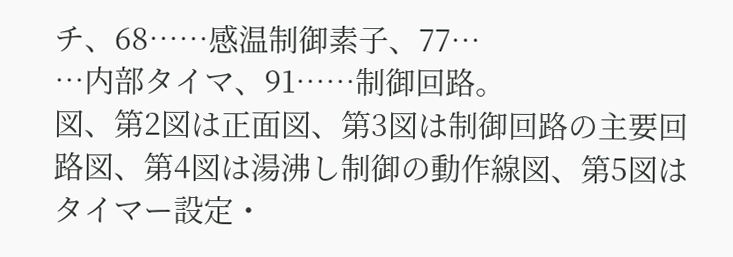チ、68……感温制御素子、77…
…内部タイマ、91……制御回路。
図、第2図は正面図、第3図は制御回路の主要回
路図、第4図は湯沸し制御の動作線図、第5図は
タイマー設定・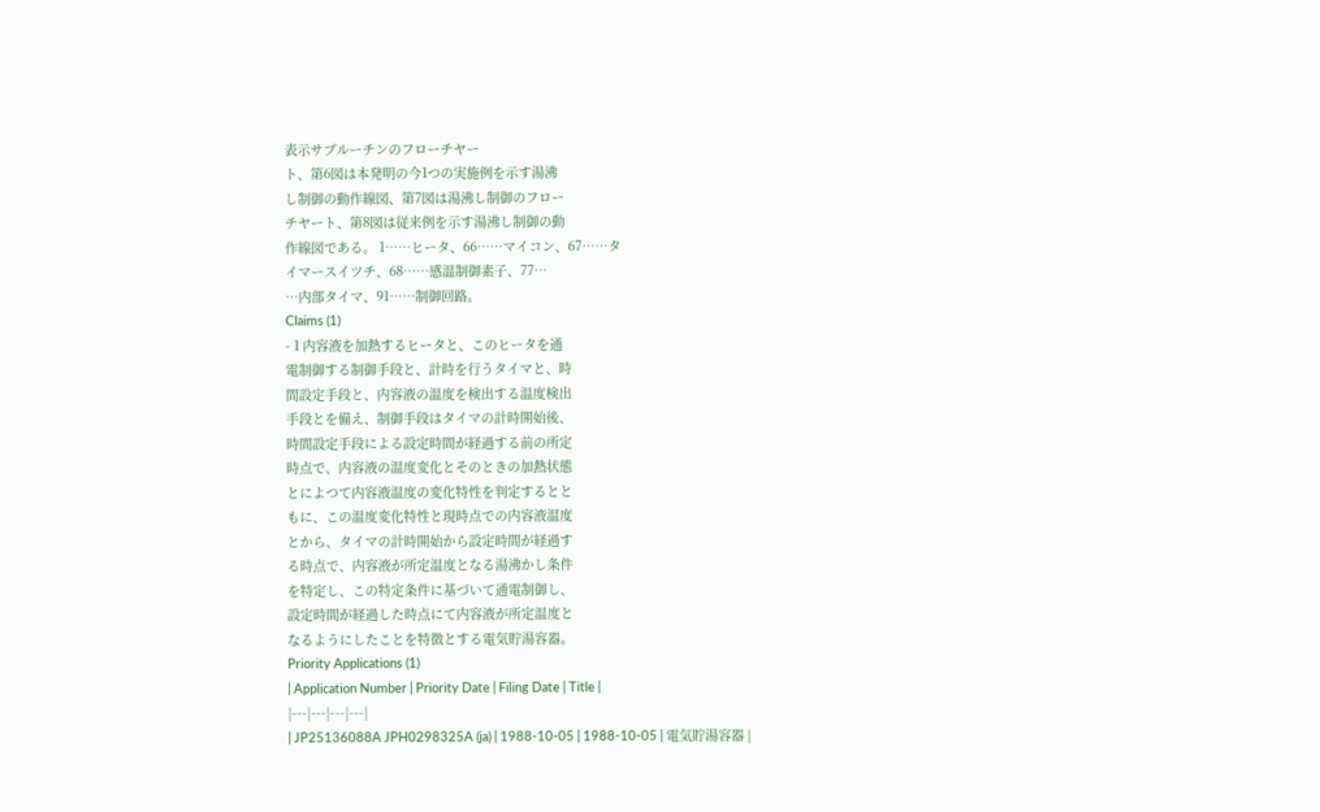表示サブルーチンのフローチヤー
ト、第6図は本発明の今1つの実施例を示す湯沸
し制御の動作線図、第7図は湯沸し制御のフロー
チヤート、第8図は従来例を示す湯沸し制御の動
作線図である。 1……ヒータ、66……マイコン、67……タ
イマースイツチ、68……感温制御素子、77…
…内部タイマ、91……制御回路。
Claims (1)
- 1 内容液を加熱するヒータと、このヒータを通
電制御する制御手段と、計時を行うタイマと、時
間設定手段と、内容液の温度を検出する温度検出
手段とを備え、制御手段はタイマの計時開始後、
時間設定手段による設定時間が経過する前の所定
時点で、内容液の温度変化とそのときの加熱状態
とによつて内容液温度の変化特性を判定するとと
もに、この温度変化特性と現時点での内容液温度
とから、タイマの計時開始から設定時間が経過す
る時点で、内容液が所定温度となる湯沸かし条件
を特定し、この特定条件に基づいて通電制御し、
設定時間が経過した時点にて内容液が所定温度と
なるようにしたことを特徴とする電気貯湯容器。
Priority Applications (1)
| Application Number | Priority Date | Filing Date | Title |
|---|---|---|---|
| JP25136088A JPH0298325A (ja) | 1988-10-05 | 1988-10-05 | 電気貯湯容器 |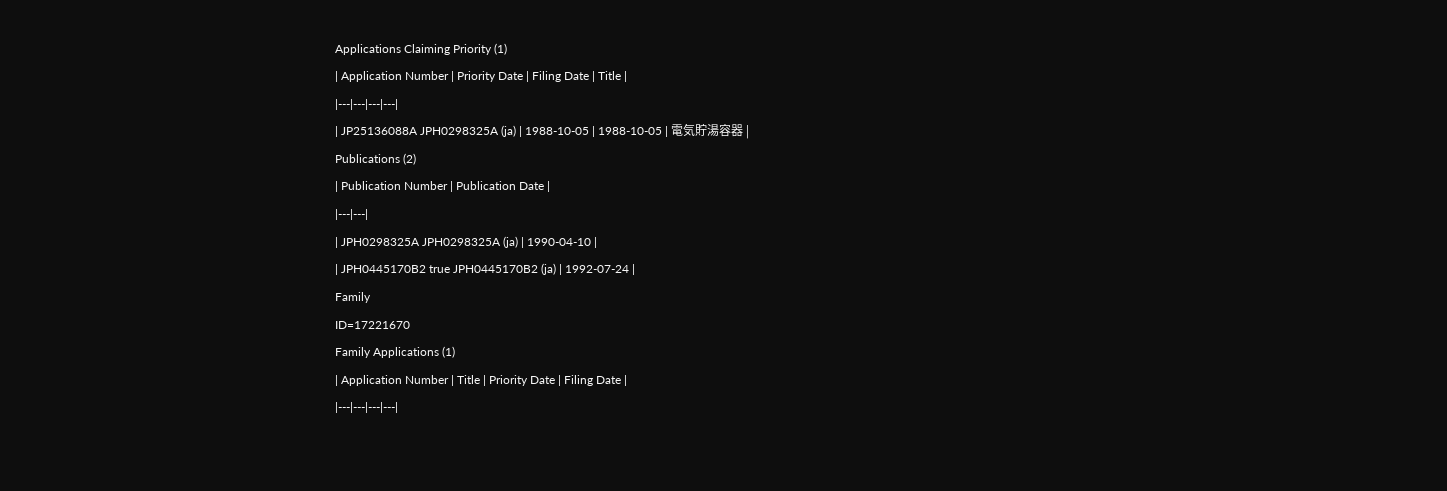Applications Claiming Priority (1)
| Application Number | Priority Date | Filing Date | Title |
|---|---|---|---|
| JP25136088A JPH0298325A (ja) | 1988-10-05 | 1988-10-05 | 電気貯湯容器 |
Publications (2)
| Publication Number | Publication Date |
|---|---|
| JPH0298325A JPH0298325A (ja) | 1990-04-10 |
| JPH0445170B2 true JPH0445170B2 (ja) | 1992-07-24 |
Family
ID=17221670
Family Applications (1)
| Application Number | Title | Priority Date | Filing Date |
|---|---|---|---|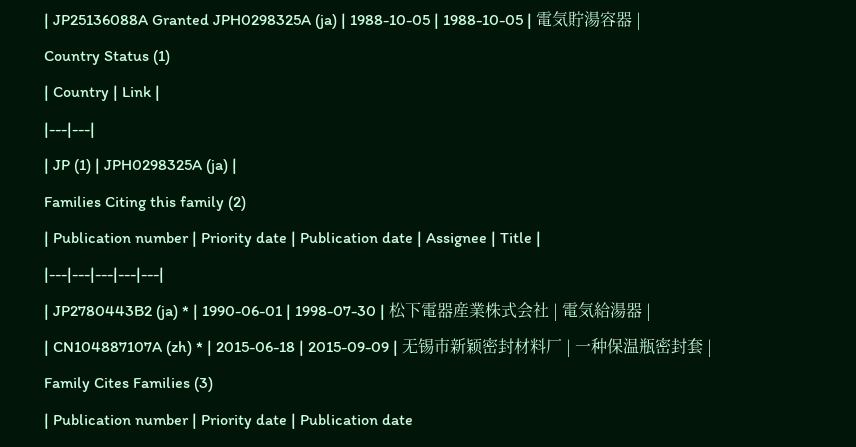| JP25136088A Granted JPH0298325A (ja) | 1988-10-05 | 1988-10-05 | 電気貯湯容器 |
Country Status (1)
| Country | Link |
|---|---|
| JP (1) | JPH0298325A (ja) |
Families Citing this family (2)
| Publication number | Priority date | Publication date | Assignee | Title |
|---|---|---|---|---|
| JP2780443B2 (ja) * | 1990-06-01 | 1998-07-30 | 松下電器産業株式会社 | 電気給湯器 |
| CN104887107A (zh) * | 2015-06-18 | 2015-09-09 | 无锡市新颖密封材料厂 | 一种保温瓶密封套 |
Family Cites Families (3)
| Publication number | Priority date | Publication date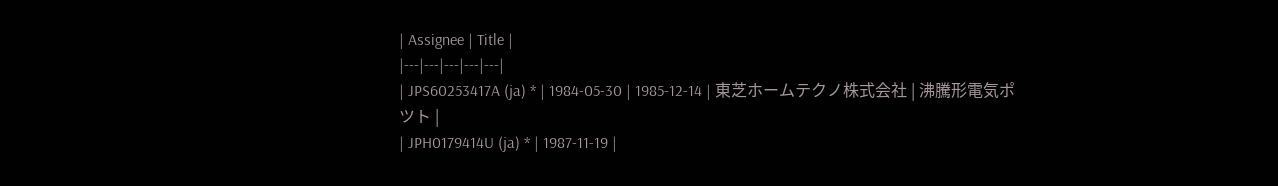| Assignee | Title |
|---|---|---|---|---|
| JPS60253417A (ja) * | 1984-05-30 | 1985-12-14 | 東芝ホームテクノ株式会社 | 沸騰形電気ポツト |
| JPH0179414U (ja) * | 1987-11-19 |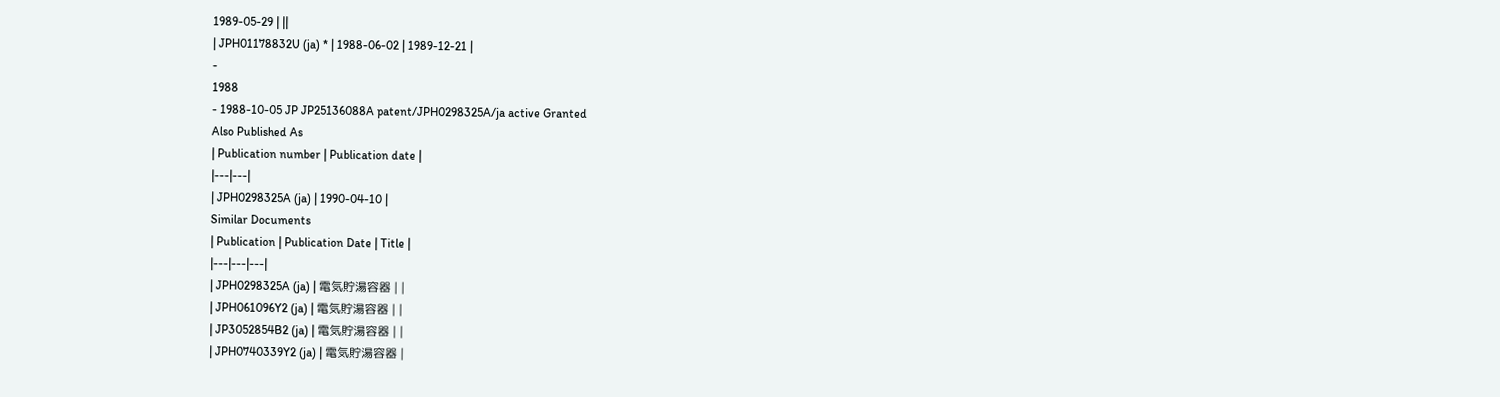1989-05-29 | ||
| JPH01178832U (ja) * | 1988-06-02 | 1989-12-21 |
-
1988
- 1988-10-05 JP JP25136088A patent/JPH0298325A/ja active Granted
Also Published As
| Publication number | Publication date |
|---|---|
| JPH0298325A (ja) | 1990-04-10 |
Similar Documents
| Publication | Publication Date | Title |
|---|---|---|
| JPH0298325A (ja) | 電気貯湯容器 | |
| JPH061096Y2 (ja) | 電気貯湯容器 | |
| JP3052854B2 (ja) | 電気貯湯容器 | |
| JPH0740339Y2 (ja) | 電気貯湯容器 |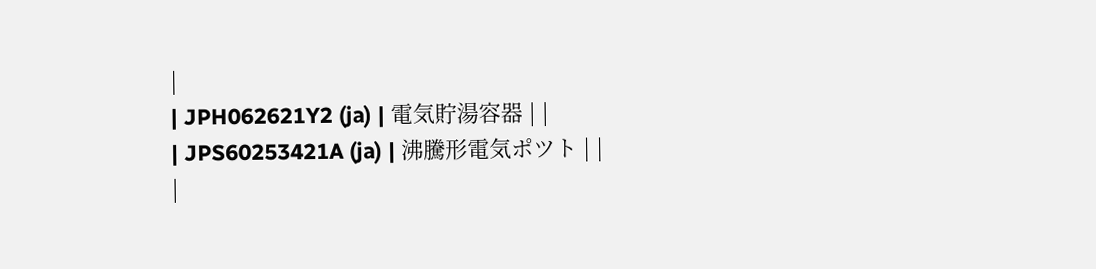|
| JPH062621Y2 (ja) | 電気貯湯容器 | |
| JPS60253421A (ja) | 沸騰形電気ポツト | |
|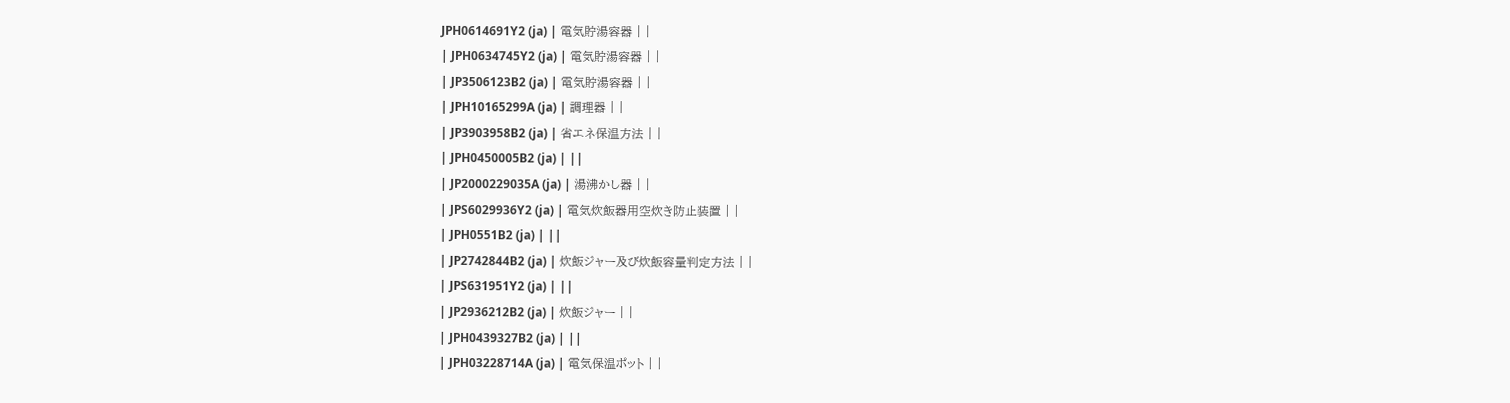JPH0614691Y2 (ja) | 電気貯湯容器 | |
| JPH0634745Y2 (ja) | 電気貯湯容器 | |
| JP3506123B2 (ja) | 電気貯湯容器 | |
| JPH10165299A (ja) | 調理器 | |
| JP3903958B2 (ja) | 省エネ保温方法 | |
| JPH0450005B2 (ja) | ||
| JP2000229035A (ja) | 湯沸かし器 | |
| JPS6029936Y2 (ja) | 電気炊飯器用空炊き防止装置 | |
| JPH0551B2 (ja) | ||
| JP2742844B2 (ja) | 炊飯ジャー及び炊飯容量判定方法 | |
| JPS631951Y2 (ja) | ||
| JP2936212B2 (ja) | 炊飯ジャー | |
| JPH0439327B2 (ja) | ||
| JPH03228714A (ja) | 電気保温ポット | |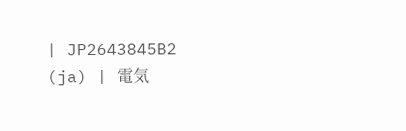| JP2643845B2 (ja) | 電気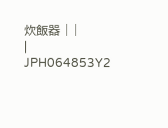炊飯器 | |
| JPH064853Y2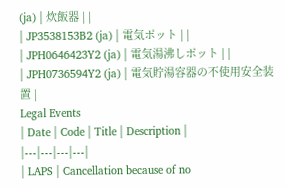(ja) | 炊飯器 | |
| JP3538153B2 (ja) | 電気ポット | |
| JPH0646423Y2 (ja) | 電気湯沸しポット | |
| JPH0736594Y2 (ja) | 電気貯湯容器の不使用安全装置 |
Legal Events
| Date | Code | Title | Description |
|---|---|---|---|
| LAPS | Cancellation because of no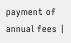payment of annual fees |